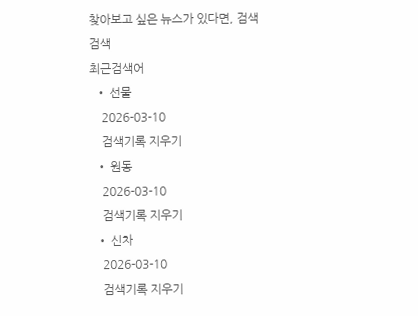찾아보고 싶은 뉴스가 있다면, 검색
검색
최근검색어
  • 선물
    2026-03-10
    검색기록 지우기
  • 원동
    2026-03-10
    검색기록 지우기
  • 신차
    2026-03-10
    검색기록 지우기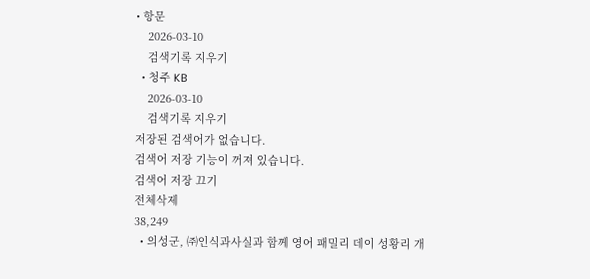• 항문
    2026-03-10
    검색기록 지우기
  • 청주 KB
    2026-03-10
    검색기록 지우기
저장된 검색어가 없습니다.
검색어 저장 기능이 꺼져 있습니다.
검색어 저장 끄기
전체삭제
38,249
  • 의성군, ㈜인식과사실과 함께 영어 패밀리 데이 성황리 개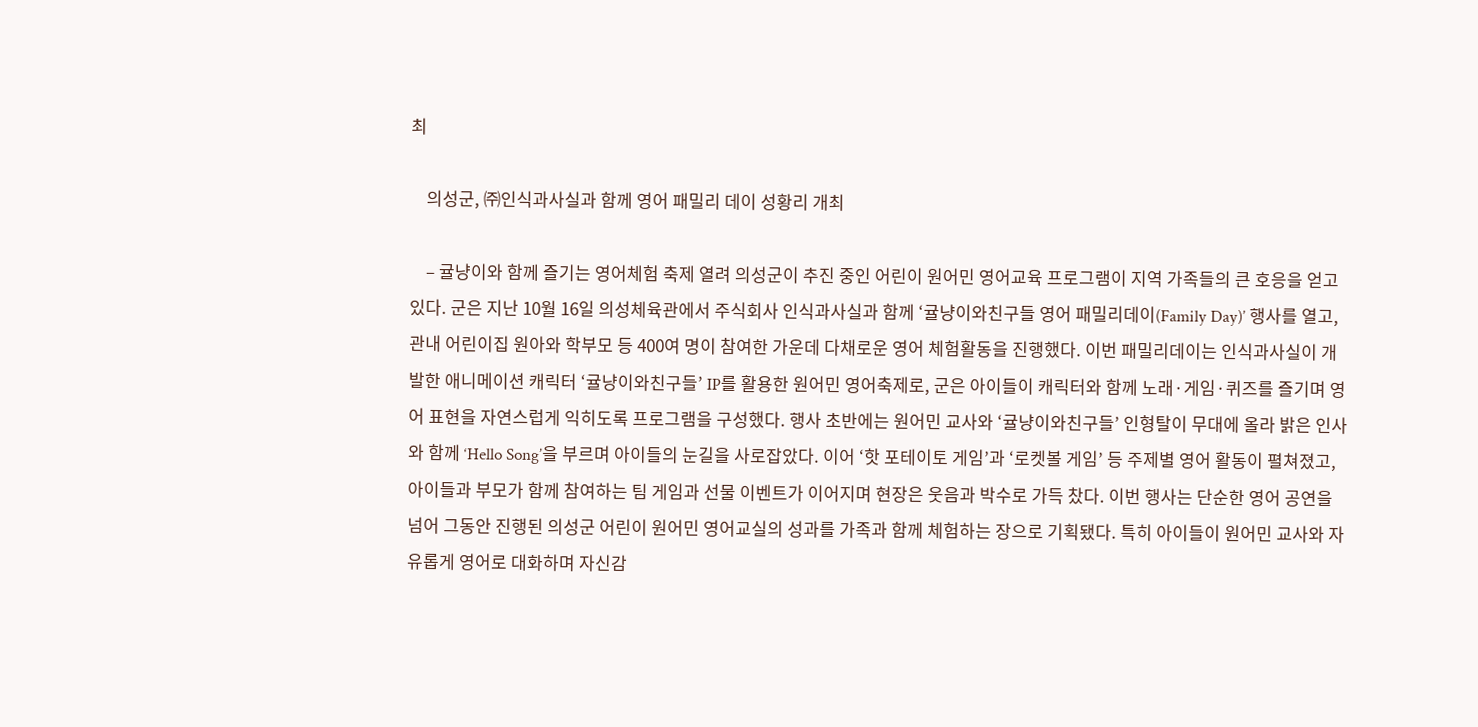최

    의성군, ㈜인식과사실과 함께 영어 패밀리 데이 성황리 개최

    – 귤냥이와 함께 즐기는 영어체험 축제 열려 의성군이 추진 중인 어린이 원어민 영어교육 프로그램이 지역 가족들의 큰 호응을 얻고 있다. 군은 지난 10월 16일 의성체육관에서 주식회사 인식과사실과 함께 ‘귤냥이와친구들 영어 패밀리데이(Family Day)’ 행사를 열고, 관내 어린이집 원아와 학부모 등 400여 명이 참여한 가운데 다채로운 영어 체험활동을 진행했다. 이번 패밀리데이는 인식과사실이 개발한 애니메이션 캐릭터 ‘귤냥이와친구들’ IP를 활용한 원어민 영어축제로, 군은 아이들이 캐릭터와 함께 노래·게임·퀴즈를 즐기며 영어 표현을 자연스럽게 익히도록 프로그램을 구성했다. 행사 초반에는 원어민 교사와 ‘귤냥이와친구들’ 인형탈이 무대에 올라 밝은 인사와 함께 ‘Hello Song’을 부르며 아이들의 눈길을 사로잡았다. 이어 ‘핫 포테이토 게임’과 ‘로켓볼 게임’ 등 주제별 영어 활동이 펼쳐졌고, 아이들과 부모가 함께 참여하는 팀 게임과 선물 이벤트가 이어지며 현장은 웃음과 박수로 가득 찼다. 이번 행사는 단순한 영어 공연을 넘어 그동안 진행된 의성군 어린이 원어민 영어교실의 성과를 가족과 함께 체험하는 장으로 기획됐다. 특히 아이들이 원어민 교사와 자유롭게 영어로 대화하며 자신감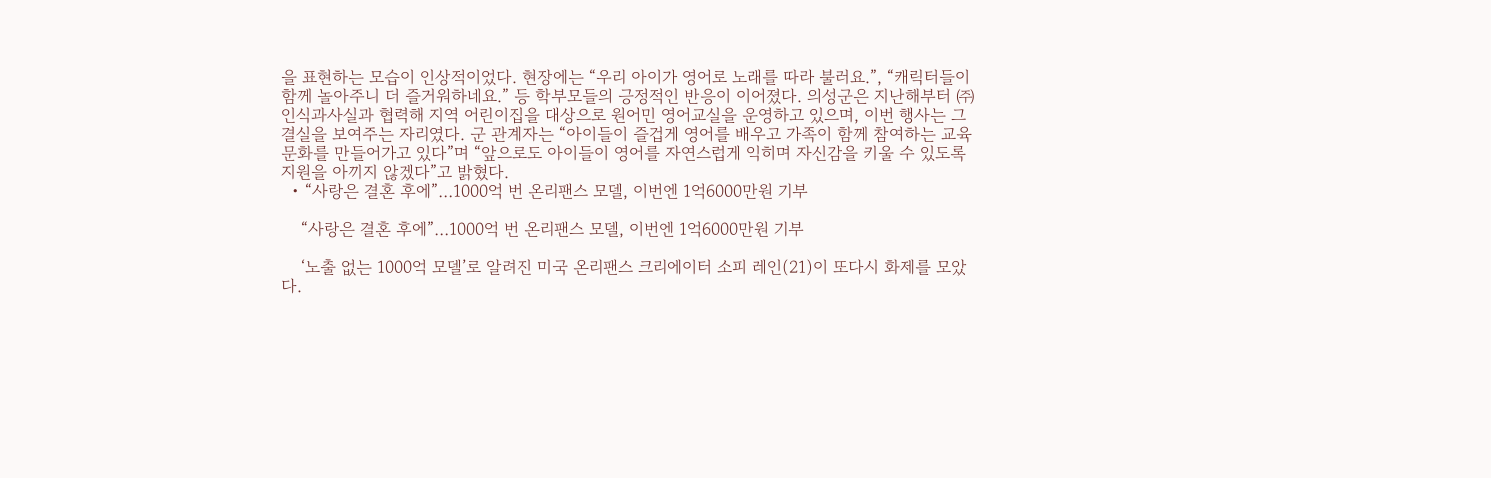을 표현하는 모습이 인상적이었다. 현장에는 “우리 아이가 영어로 노래를 따라 불러요.”, “캐릭터들이 함께 놀아주니 더 즐거워하네요.” 등 학부모들의 긍정적인 반응이 이어졌다. 의성군은 지난해부터 ㈜인식과사실과 협력해 지역 어린이집을 대상으로 원어민 영어교실을 운영하고 있으며, 이번 행사는 그 결실을 보여주는 자리였다. 군 관계자는 “아이들이 즐겁게 영어를 배우고 가족이 함께 참여하는 교육문화를 만들어가고 있다”며 “앞으로도 아이들이 영어를 자연스럽게 익히며 자신감을 키울 수 있도록 지원을 아끼지 않겠다”고 밝혔다.
  • “사랑은 결혼 후에”…1000억 번 온리팬스 모델, 이번엔 1억6000만원 기부

    “사랑은 결혼 후에”…1000억 번 온리팬스 모델, 이번엔 1억6000만원 기부

    ‘노출 없는 1000억 모델’로 알려진 미국 온리팬스 크리에이터 소피 레인(21)이 또다시 화제를 모았다.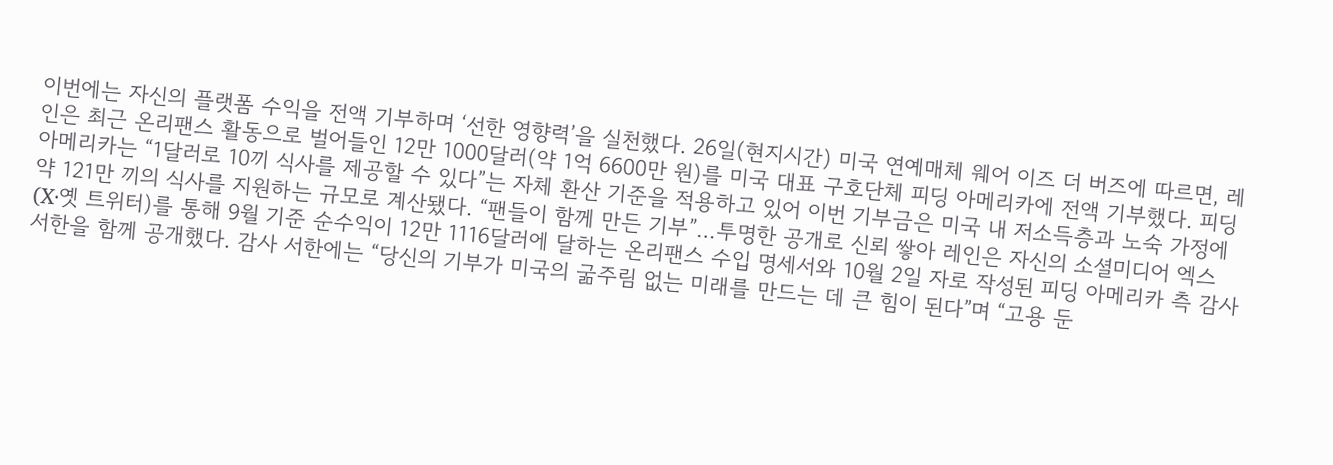이번에는 자신의 플랫폼 수익을 전액 기부하며 ‘선한 영향력’을 실천했다. 26일(현지시간) 미국 연예매체 웨어 이즈 더 버즈에 따르면, 레인은 최근 온리팬스 활동으로 벌어들인 12만 1000달러(약 1억 6600만 원)를 미국 대표 구호단체 피딩 아메리카에 전액 기부했다. 피딩 아메리카는 “1달러로 10끼 식사를 제공할 수 있다”는 자체 환산 기준을 적용하고 있어 이번 기부금은 미국 내 저소득층과 노숙 가정에 약 121만 끼의 식사를 지원하는 규모로 계산됐다. “팬들이 함께 만든 기부”…투명한 공개로 신뢰 쌓아 레인은 자신의 소셜미디어 엑스(X·옛 트위터)를 통해 9월 기준 순수익이 12만 1116달러에 달하는 온리팬스 수입 명세서와 10월 2일 자로 작성된 피딩 아메리카 측 감사 서한을 함께 공개했다. 감사 서한에는 “당신의 기부가 미국의 굶주림 없는 미래를 만드는 데 큰 힘이 된다”며 “고용 둔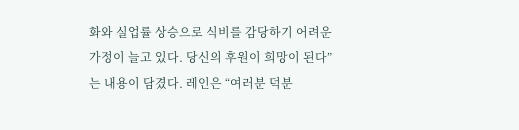화와 실업률 상승으로 식비를 감당하기 어려운 가정이 늘고 있다. 당신의 후원이 희망이 된다”는 내용이 담겼다. 레인은 “여러분 덕분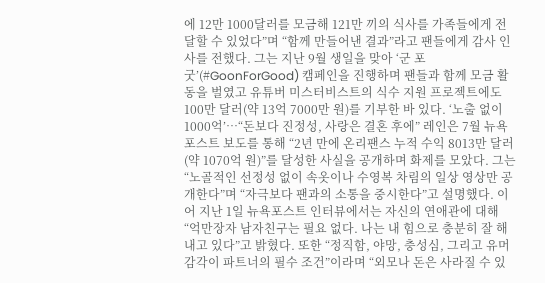에 12만 1000달러를 모금해 121만 끼의 식사를 가족들에게 전달할 수 있었다”며 “함께 만들어낸 결과”라고 팬들에게 감사 인사를 전했다. 그는 지난 9월 생일을 맞아 ‘군 포 굿’(#GoonForGood) 캠페인을 진행하며 팬들과 함께 모금 활동을 벌였고 유튜버 미스터비스트의 식수 지원 프로젝트에도 100만 달러(약 13억 7000만 원)를 기부한 바 있다. ‘노출 없이 1000억’…“돈보다 진정성, 사랑은 결혼 후에” 레인은 7월 뉴욕포스트 보도를 통해 “2년 만에 온리팬스 누적 수익 8013만 달러(약 1070억 원)”를 달성한 사실을 공개하며 화제를 모았다. 그는 “노골적인 선정성 없이 속옷이나 수영복 차림의 일상 영상만 공개한다”며 “자극보다 팬과의 소통을 중시한다”고 설명했다. 이어 지난 1일 뉴욕포스트 인터뷰에서는 자신의 연애관에 대해 “억만장자 남자친구는 필요 없다. 나는 내 힘으로 충분히 잘 해내고 있다”고 밝혔다. 또한 “정직함, 야망, 충성심, 그리고 유머 감각이 파트너의 필수 조건”이라며 “외모나 돈은 사라질 수 있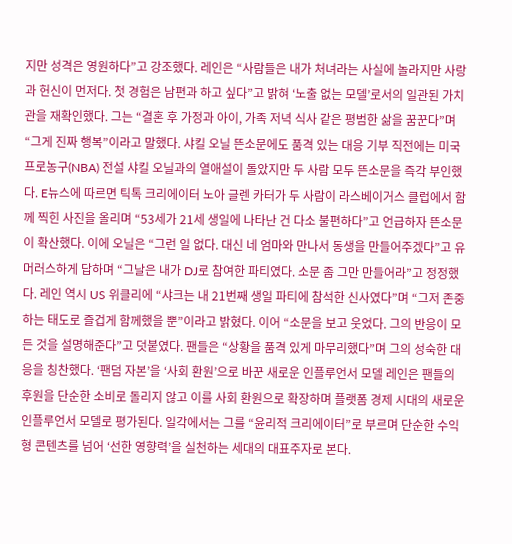지만 성격은 영원하다”고 강조했다. 레인은 “사람들은 내가 처녀라는 사실에 놀라지만 사랑과 헌신이 먼저다. 첫 경험은 남편과 하고 싶다”고 밝혀 ‘노출 없는 모델’로서의 일관된 가치관을 재확인했다. 그는 “결혼 후 가정과 아이, 가족 저녁 식사 같은 평범한 삶을 꿈꾼다”며 “그게 진짜 행복”이라고 말했다. 샤킬 오닐 뜬소문에도 품격 있는 대응 기부 직전에는 미국프로농구(NBA) 전설 샤킬 오닐과의 열애설이 돌았지만 두 사람 모두 뜬소문을 즉각 부인했다. E뉴스에 따르면 틱톡 크리에이터 노아 글렌 카터가 두 사람이 라스베이거스 클럽에서 함께 찍힌 사진을 올리며 “53세가 21세 생일에 나타난 건 다소 불편하다”고 언급하자 뜬소문이 확산했다. 이에 오닐은 “그런 일 없다. 대신 네 엄마와 만나서 동생을 만들어주겠다”고 유머러스하게 답하며 “그날은 내가 DJ로 참여한 파티였다. 소문 좀 그만 만들어라”고 정정했다. 레인 역시 US 위클리에 “샤크는 내 21번째 생일 파티에 참석한 신사였다”며 “그저 존중하는 태도로 즐겁게 함께했을 뿐”이라고 밝혔다. 이어 “소문을 보고 웃었다. 그의 반응이 모든 것을 설명해준다”고 덧붙였다. 팬들은 “상황을 품격 있게 마무리했다”며 그의 성숙한 대응을 칭찬했다. ‘팬덤 자본’을 ‘사회 환원’으로 바꾼 새로운 인플루언서 모델 레인은 팬들의 후원을 단순한 소비로 돌리지 않고 이를 사회 환원으로 확장하며 플랫폼 경제 시대의 새로운 인플루언서 모델로 평가된다. 일각에서는 그를 “윤리적 크리에이터”로 부르며 단순한 수익형 콘텐츠를 넘어 ‘선한 영향력’을 실천하는 세대의 대표주자로 본다.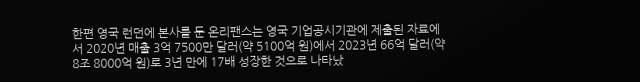한편 영국 런던에 본사를 둔 온리팬스는 영국 기업공시기관에 제출된 자료에서 2020년 매출 3억 7500만 달러(약 5100억 원)에서 2023년 66억 달러(약 8조 8000억 원)로 3년 만에 17배 성장한 것으로 나타났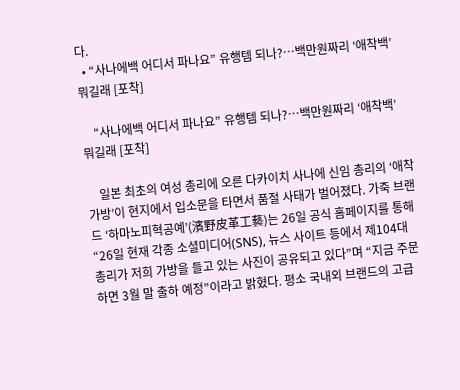다.
  • “사나에백 어디서 파나요” 유행템 되나?…백만원짜리 ‘애착백’ 뭐길래 [포착]

    “사나에백 어디서 파나요” 유행템 되나?…백만원짜리 ‘애착백’ 뭐길래 [포착]

    일본 최초의 여성 총리에 오른 다카이치 사나에 신임 총리의 ‘애착 가방’이 현지에서 입소문을 타면서 품절 사태가 벌어졌다. 가죽 브랜드 ‘하마노피혁공예’(濱野皮革工藝)는 26일 공식 홈페이지를 통해 “26일 현재 각종 소셜미디어(SNS), 뉴스 사이트 등에서 제104대 총리가 저희 가방을 들고 있는 사진이 공유되고 있다”며 “지금 주문하면 3월 말 출하 예정”이라고 밝혔다. 평소 국내외 브랜드의 고급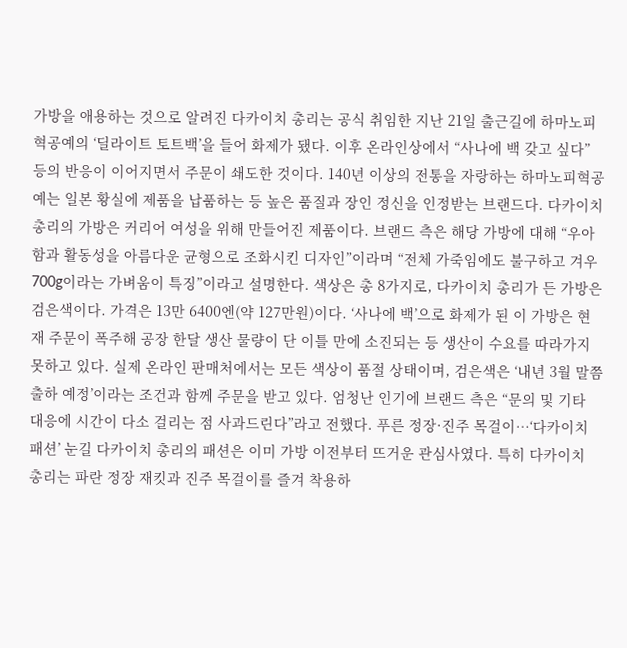가방을 애용하는 것으로 알려진 다카이치 총리는 공식 취임한 지난 21일 출근길에 하마노피혁공예의 ‘딜라이트 토트백’을 들어 화제가 됐다. 이후 온라인상에서 “사나에 백 갖고 싶다” 등의 반응이 이어지면서 주문이 쇄도한 것이다. 140년 이상의 전통을 자랑하는 하마노피혁공예는 일본 황실에 제품을 납품하는 등 높은 품질과 장인 정신을 인정받는 브랜드다. 다카이치 총리의 가방은 커리어 여성을 위해 만들어진 제품이다. 브랜드 측은 해당 가방에 대해 “우아함과 활동성을 아름다운 균형으로 조화시킨 디자인”이라며 “전체 가죽임에도 불구하고 겨우 700g이라는 가벼움이 특징”이라고 설명한다. 색상은 총 8가지로, 다카이치 총리가 든 가방은 검은색이다. 가격은 13만 6400엔(약 127만원)이다. ‘사나에 백’으로 화제가 된 이 가방은 현재 주문이 폭주해 공장 한달 생산 물량이 단 이틀 만에 소진되는 등 생산이 수요를 따라가지 못하고 있다. 실제 온라인 판매처에서는 모든 색상이 품절 상태이며, 검은색은 ‘내년 3월 말쯤 출하 예정’이라는 조건과 함께 주문을 받고 있다. 엄청난 인기에 브랜드 측은 “문의 및 기타 대응에 시간이 다소 걸리는 점 사과드린다”라고 전했다. 푸른 정장·진주 목걸이…‘다카이치 패션’ 눈길 다카이치 총리의 패션은 이미 가방 이전부터 뜨거운 관심사였다. 특히 다카이치 총리는 파란 정장 재킷과 진주 목걸이를 즐겨 착용하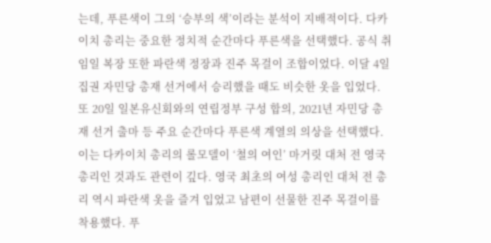는데, 푸른색이 그의 ‘승부의 색’이라는 분석이 지배적이다. 다카이치 총리는 중요한 정치적 순간마다 푸른색을 선택했다. 공식 취임일 복장 또한 파란색 정장과 진주 목걸이 조합이었다. 이달 4일 집권 자민당 총재 선거에서 승리했을 때도 비슷한 옷을 입었다. 또 20일 일본유신회와의 연립정부 구성 합의, 2021년 자민당 총재 선거 출마 등 주요 순간마다 푸른색 계열의 의상을 선택했다. 이는 다카이치 총리의 롤모델이 ‘철의 여인’ 마거릿 대처 전 영국 총리인 것과도 관련이 깊다. 영국 최초의 여성 총리인 대처 전 총리 역시 파란색 옷을 즐겨 입었고 남편이 선물한 진주 목걸이를 착용했다. 푸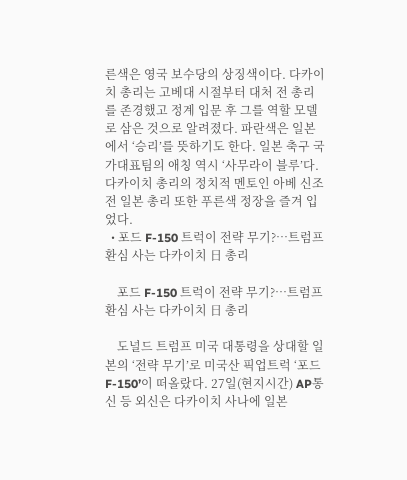른색은 영국 보수당의 상징색이다. 다카이치 총리는 고베대 시절부터 대처 전 총리를 존경했고 정계 입문 후 그를 역할 모델로 삼은 것으로 알려졌다. 파란색은 일본에서 ‘승리’를 뜻하기도 한다. 일본 축구 국가대표팀의 애칭 역시 ‘사무라이 블루’다. 다카이치 총리의 정치적 멘토인 아베 신조 전 일본 총리 또한 푸른색 정장을 즐겨 입었다.
  • 포드 F-150 트럭이 전략 무기?…트럼프 환심 사는 다카이치 日 총리

    포드 F-150 트럭이 전략 무기?…트럼프 환심 사는 다카이치 日 총리

    도널드 트럼프 미국 대통령을 상대할 일본의 ‘전략 무기’로 미국산 픽업트럭 ‘포드 F-150’이 떠올랐다. 27일(현지시간) AP통신 등 외신은 다카이치 사나에 일본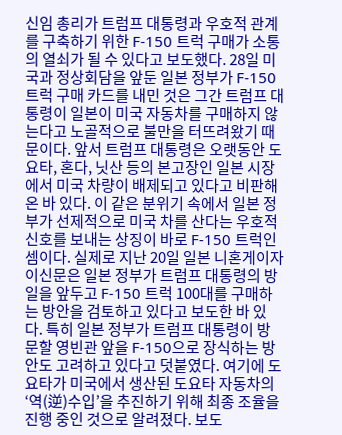신임 총리가 트럼프 대통령과 우호적 관계를 구축하기 위한 F-150 트럭 구매가 소통의 열쇠가 될 수 있다고 보도했다. 28일 미국과 정상회담을 앞둔 일본 정부가 F-150 트럭 구매 카드를 내민 것은 그간 트럼프 대통령이 일본이 미국 자동차를 구매하지 않는다고 노골적으로 불만을 터뜨려왔기 때문이다. 앞서 트럼프 대통령은 오랫동안 도요타, 혼다, 닛산 등의 본고장인 일본 시장에서 미국 차량이 배제되고 있다고 비판해온 바 있다. 이 같은 분위기 속에서 일본 정부가 선제적으로 미국 차를 산다는 우호적 신호를 보내는 상징이 바로 F-150 트럭인 셈이다. 실제로 지난 20일 일본 니혼게이자이신문은 일본 정부가 트럼프 대통령의 방일을 앞두고 F-150 트럭 100대를 구매하는 방안을 검토하고 있다고 보도한 바 있다. 특히 일본 정부가 트럼프 대통령이 방문할 영빈관 앞을 F-150으로 장식하는 방안도 고려하고 있다고 덧붙였다. 여기에 도요타가 미국에서 생산된 도요타 자동차의 ‘역(逆)수입’을 추진하기 위해 최종 조율을 진행 중인 것으로 알려졌다. 보도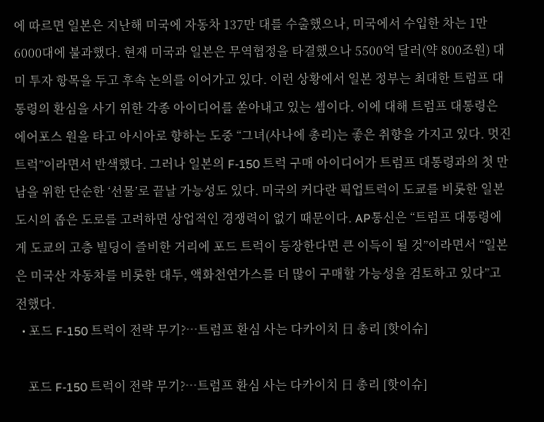에 따르면 일본은 지난해 미국에 자동차 137만 대를 수출했으나, 미국에서 수입한 차는 1만6000대에 불과했다. 현재 미국과 일본은 무역협정을 타결했으나 5500억 달러(약 800조원) 대미 투자 항목을 두고 후속 논의를 이어가고 있다. 이런 상황에서 일본 정부는 최대한 트럼프 대통령의 환심을 사기 위한 각종 아이디어를 쏟아내고 있는 셈이다. 이에 대해 트럼프 대통령은 에어포스 원을 타고 아시아로 향하는 도중 “그녀(사나에 총리)는 좋은 취향을 가지고 있다. 멋진 트럭”이라면서 반색했다. 그러나 일본의 F-150 트럭 구매 아이디어가 트럼프 대통령과의 첫 만남을 위한 단순한 ‘선물’로 끝날 가능성도 있다. 미국의 커다란 픽업트럭이 도쿄를 비롯한 일본 도시의 좁은 도로를 고려하면 상업적인 경쟁력이 없기 때문이다. AP통신은 “트럼프 대통령에게 도쿄의 고층 빌딩이 즐비한 거리에 포드 트럭이 등장한다면 큰 이득이 될 것”이라면서 “일본은 미국산 자동차를 비롯한 대두, 액화천연가스를 더 많이 구매할 가능성을 검토하고 있다”고 전했다.
  • 포드 F-150 트럭이 전략 무기?…트럼프 환심 사는 다카이치 日 총리 [핫이슈]

    포드 F-150 트럭이 전략 무기?…트럼프 환심 사는 다카이치 日 총리 [핫이슈]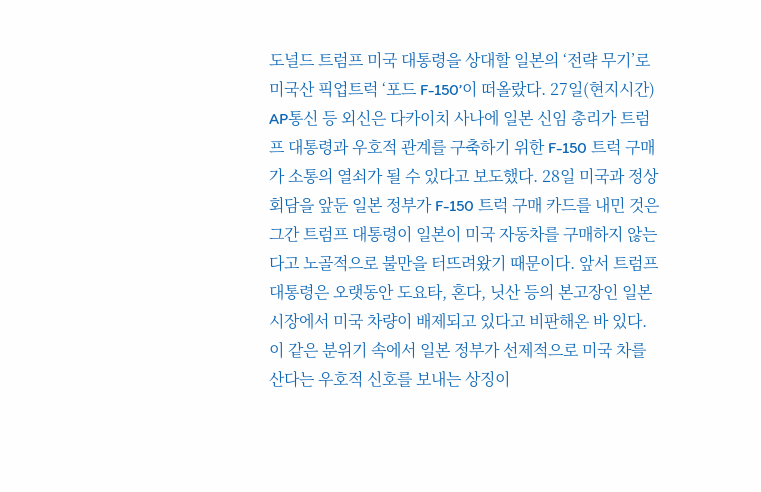도널드 트럼프 미국 대통령을 상대할 일본의 ‘전략 무기’로 미국산 픽업트럭 ‘포드 F-150’이 떠올랐다. 27일(현지시간) AP통신 등 외신은 다카이치 사나에 일본 신임 총리가 트럼프 대통령과 우호적 관계를 구축하기 위한 F-150 트럭 구매가 소통의 열쇠가 될 수 있다고 보도했다. 28일 미국과 정상회담을 앞둔 일본 정부가 F-150 트럭 구매 카드를 내민 것은 그간 트럼프 대통령이 일본이 미국 자동차를 구매하지 않는다고 노골적으로 불만을 터뜨려왔기 때문이다. 앞서 트럼프 대통령은 오랫동안 도요타, 혼다, 닛산 등의 본고장인 일본 시장에서 미국 차량이 배제되고 있다고 비판해온 바 있다. 이 같은 분위기 속에서 일본 정부가 선제적으로 미국 차를 산다는 우호적 신호를 보내는 상징이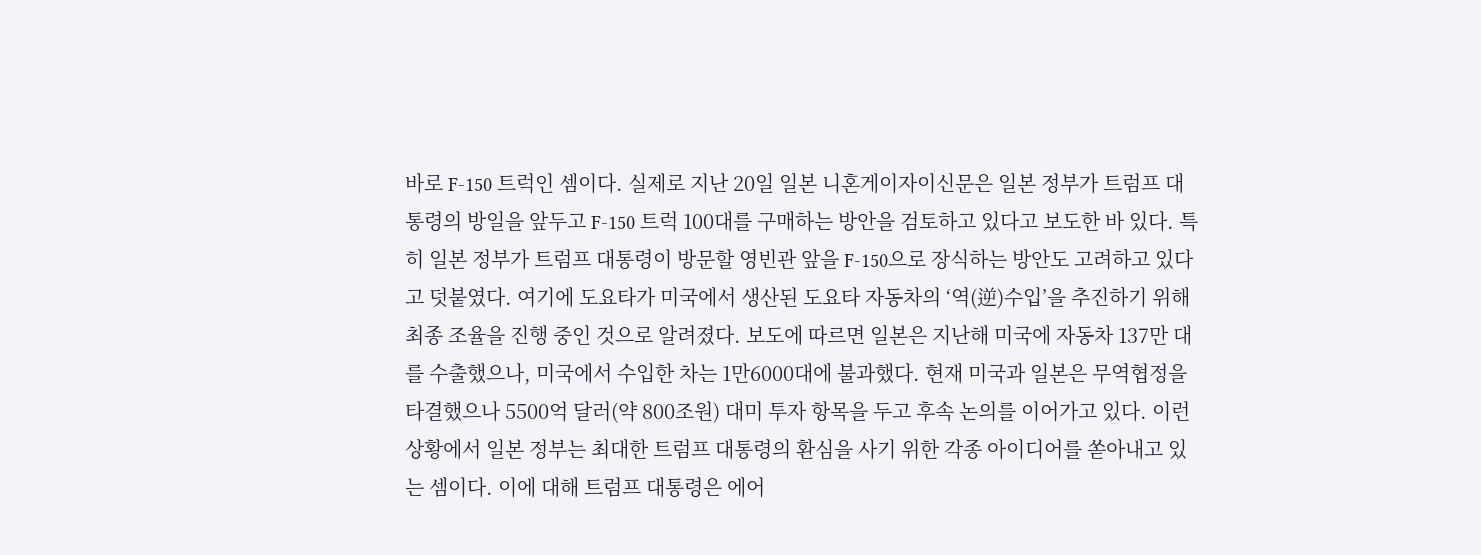바로 F-150 트럭인 셈이다. 실제로 지난 20일 일본 니혼게이자이신문은 일본 정부가 트럼프 대통령의 방일을 앞두고 F-150 트럭 100대를 구매하는 방안을 검토하고 있다고 보도한 바 있다. 특히 일본 정부가 트럼프 대통령이 방문할 영빈관 앞을 F-150으로 장식하는 방안도 고려하고 있다고 덧붙였다. 여기에 도요타가 미국에서 생산된 도요타 자동차의 ‘역(逆)수입’을 추진하기 위해 최종 조율을 진행 중인 것으로 알려졌다. 보도에 따르면 일본은 지난해 미국에 자동차 137만 대를 수출했으나, 미국에서 수입한 차는 1만6000대에 불과했다. 현재 미국과 일본은 무역협정을 타결했으나 5500억 달러(약 800조원) 대미 투자 항목을 두고 후속 논의를 이어가고 있다. 이런 상황에서 일본 정부는 최대한 트럼프 대통령의 환심을 사기 위한 각종 아이디어를 쏟아내고 있는 셈이다. 이에 대해 트럼프 대통령은 에어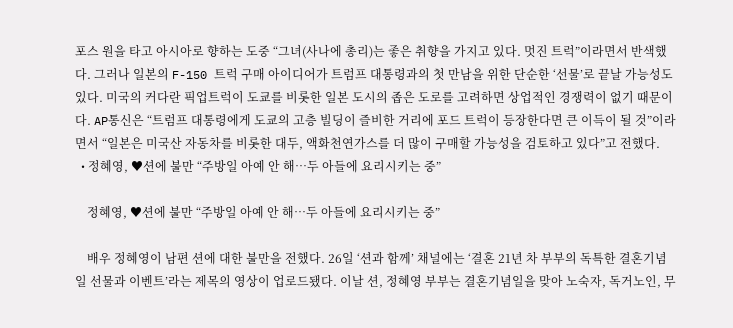포스 원을 타고 아시아로 향하는 도중 “그녀(사나에 총리)는 좋은 취향을 가지고 있다. 멋진 트럭”이라면서 반색했다. 그러나 일본의 F-150 트럭 구매 아이디어가 트럼프 대통령과의 첫 만남을 위한 단순한 ‘선물’로 끝날 가능성도 있다. 미국의 커다란 픽업트럭이 도쿄를 비롯한 일본 도시의 좁은 도로를 고려하면 상업적인 경쟁력이 없기 때문이다. AP통신은 “트럼프 대통령에게 도쿄의 고층 빌딩이 즐비한 거리에 포드 트럭이 등장한다면 큰 이득이 될 것”이라면서 “일본은 미국산 자동차를 비롯한 대두, 액화천연가스를 더 많이 구매할 가능성을 검토하고 있다”고 전했다.
  • 정혜영, ♥션에 불만 “주방일 아예 안 해…두 아들에 요리시키는 중”

    정혜영, ♥션에 불만 “주방일 아예 안 해…두 아들에 요리시키는 중”

    배우 정혜영이 남편 션에 대한 불만을 전했다. 26일 ‘션과 함께’ 채널에는 ‘결혼 21년 차 부부의 독특한 결혼기념일 선물과 이벤트’라는 제목의 영상이 업로드됐다. 이날 션, 정혜영 부부는 결혼기념일을 맞아 노숙자, 독거노인, 무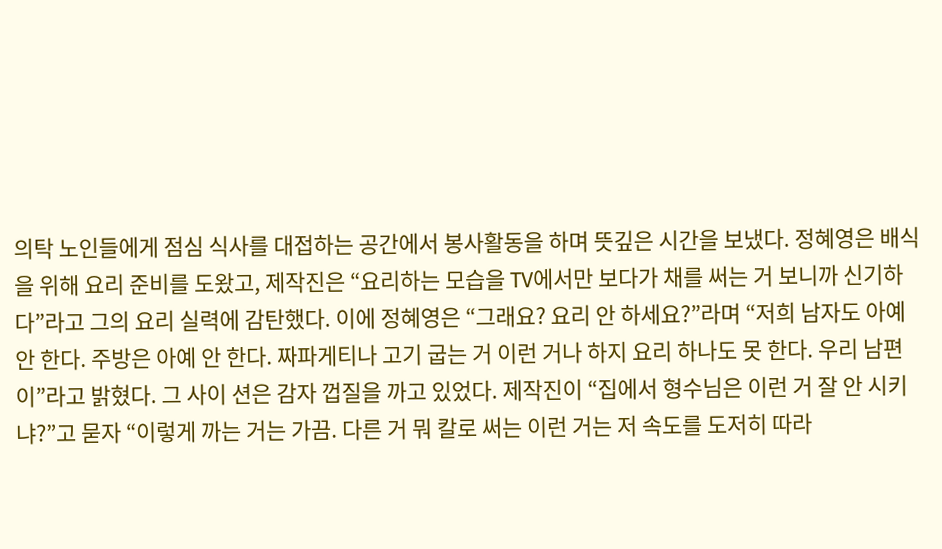의탁 노인들에게 점심 식사를 대접하는 공간에서 봉사활동을 하며 뜻깊은 시간을 보냈다. 정혜영은 배식을 위해 요리 준비를 도왔고, 제작진은 “요리하는 모습을 TV에서만 보다가 채를 써는 거 보니까 신기하다”라고 그의 요리 실력에 감탄했다. 이에 정혜영은 “그래요? 요리 안 하세요?”라며 “저희 남자도 아예 안 한다. 주방은 아예 안 한다. 짜파게티나 고기 굽는 거 이런 거나 하지 요리 하나도 못 한다. 우리 남편이”라고 밝혔다. 그 사이 션은 감자 껍질을 까고 있었다. 제작진이 “집에서 형수님은 이런 거 잘 안 시키냐?”고 묻자 “이렇게 까는 거는 가끔. 다른 거 뭐 칼로 써는 이런 거는 저 속도를 도저히 따라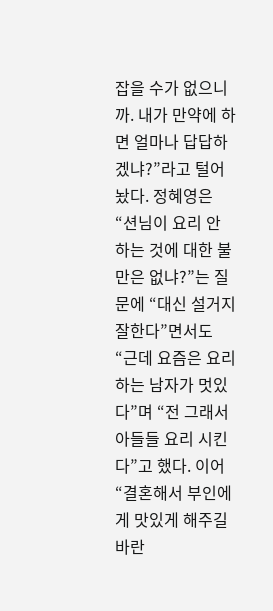잡을 수가 없으니까. 내가 만약에 하면 얼마나 답답하겠냐?”라고 털어놨다. 정혜영은 “션님이 요리 안 하는 것에 대한 불만은 없냐?”는 질문에 “대신 설거지 잘한다”면서도 “근데 요즘은 요리하는 남자가 멋있다”며 “전 그래서 아들들 요리 시킨다”고 했다. 이어 “결혼해서 부인에게 맛있게 해주길 바란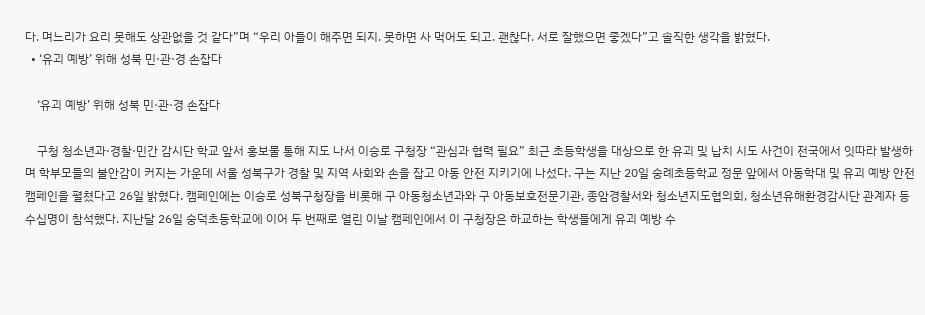다. 며느리가 요리 못해도 상관없을 것 같다”며 “우리 아들이 해주면 되지. 못하면 사 먹어도 되고. 괜찮다. 서로 잘했으면 좋겠다”고 솔직한 생각을 밝혔다.
  • ‘유괴 예방’ 위해 성북 민·관·경 손잡다

    ‘유괴 예방’ 위해 성북 민·관·경 손잡다

    구청 청소년과·경찰·민간 감시단 학교 앞서 홍보물 통해 지도 나서 이승로 구청장 “관심과 협력 필요” 최근 초등학생을 대상으로 한 유괴 및 납치 시도 사건이 전국에서 잇따라 발생하며 학부모들의 불안감이 커지는 가운데 서울 성북구가 경찰 및 지역 사회와 손을 잡고 아동 안전 지키기에 나섰다. 구는 지난 20일 숭례초등학교 정문 앞에서 아동학대 및 유괴 예방 안전 캠페인을 펼쳤다고 26일 밝혔다. 캠페인에는 이승로 성북구청장을 비롯해 구 아동청소년과와 구 아동보호전문기관, 종암경찰서와 청소년지도협의회, 청소년유해환경감시단 관계자 등 수십명이 참석했다. 지난달 26일 숭덕초등학교에 이어 두 번째로 열린 이날 캠페인에서 이 구청장은 하교하는 학생들에게 유괴 예방 수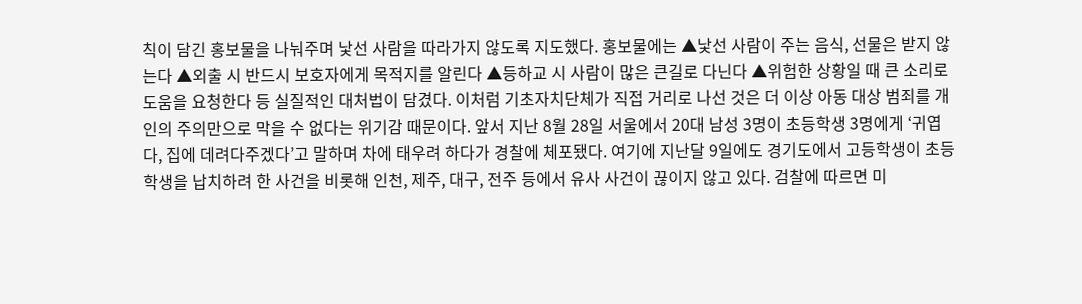칙이 담긴 홍보물을 나눠주며 낯선 사람을 따라가지 않도록 지도했다. 홍보물에는 ▲낯선 사람이 주는 음식, 선물은 받지 않는다 ▲외출 시 반드시 보호자에게 목적지를 알린다 ▲등하교 시 사람이 많은 큰길로 다닌다 ▲위험한 상황일 때 큰 소리로 도움을 요청한다 등 실질적인 대처법이 담겼다. 이처럼 기초자치단체가 직접 거리로 나선 것은 더 이상 아동 대상 범죄를 개인의 주의만으로 막을 수 없다는 위기감 때문이다. 앞서 지난 8월 28일 서울에서 20대 남성 3명이 초등학생 3명에게 ‘귀엽다, 집에 데려다주겠다’고 말하며 차에 태우려 하다가 경찰에 체포됐다. 여기에 지난달 9일에도 경기도에서 고등학생이 초등학생을 납치하려 한 사건을 비롯해 인천, 제주, 대구, 전주 등에서 유사 사건이 끊이지 않고 있다. 검찰에 따르면 미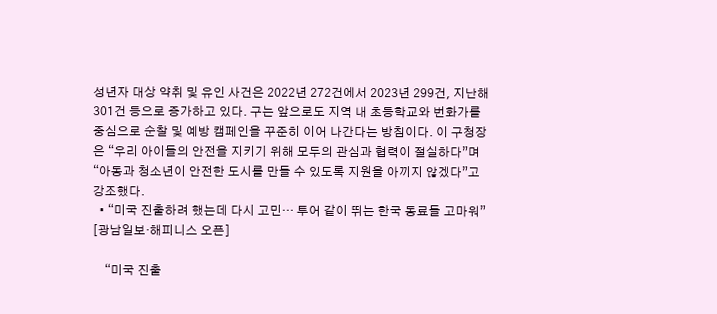성년자 대상 약취 및 유인 사건은 2022년 272건에서 2023년 299건, 지난해 301건 등으로 증가하고 있다. 구는 앞으로도 지역 내 초등학교와 번화가를 중심으로 순찰 및 예방 캠페인을 꾸준히 이어 나간다는 방침이다. 이 구청장은 “우리 아이들의 안전을 지키기 위해 모두의 관심과 협력이 절실하다”며 “아동과 청소년이 안전한 도시를 만들 수 있도록 지원을 아끼지 않겠다”고 강조했다.
  • “미국 진출하려 했는데 다시 고민… 투어 같이 뛰는 한국 동료들 고마워” [광남일보·해피니스 오픈]

    “미국 진출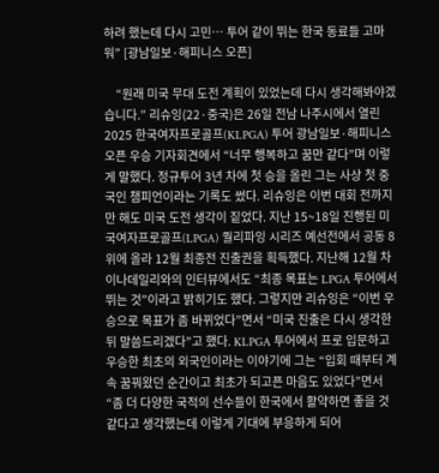하려 했는데 다시 고민… 투어 같이 뛰는 한국 동료들 고마워” [광남일보·해피니스 오픈]

    “원래 미국 무대 도전 계획이 있었는데 다시 생각해봐야겠습니다.” 리슈잉(22·중국)은 26일 전남 나주시에서 열린 2025 한국여자프로골프(KLPGA) 투어 광남일보·해피니스 오픈 우승 기자회견에서 “너무 행복하고 꿈만 같다”며 이렇게 말했다. 정규투어 3년 차에 첫 승을 올린 그는 사상 첫 중국인 챔피언이라는 기록도 썼다. 리슈잉은 이번 대회 전까지만 해도 미국 도전 생각이 짙었다. 지난 15~18일 진행된 미국여자프로골프(LPGA) 퀄리파잉 시리즈 예선전에서 공동 8위에 올라 12월 최종전 진출권을 획득했다. 지난해 12월 차이나데일리와의 인터뷰에서도 “최종 목표는 LPGA 투어에서 뛰는 것”이라고 밝히기도 했다. 그렇지만 리슈잉은 “이번 우승으로 목표가 좀 바뀌었다”면서 “미국 진출은 다시 생각한 뒤 말씀드리겠다”고 했다. KLPGA 투어에서 프로 입문하고 우승한 최초의 외국인이라는 이야기에 그는 “입회 때부터 계속 꿈꿔왔던 순간이고 최초가 되고픈 마음도 있었다”면서 “좀 더 다양한 국적의 선수들이 한국에서 활약하면 좋을 것 같다고 생각했는데 이렇게 기대에 부응하게 되어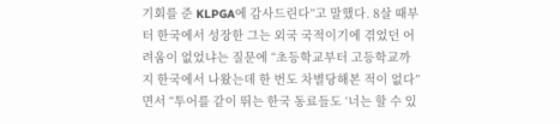기회를 준 KLPGA에 감사드린다”고 말했다. 8살 때부터 한국에서 성장한 그는 외국 국적이기에 겪었던 어려움이 없었냐는 질문에 “초등학교부터 고등학교까지 한국에서 나왔는데 한 번도 차별당해본 적이 없다”면서 “투어를 같이 뛰는 한국 동료들도 ‘너는 할 수 있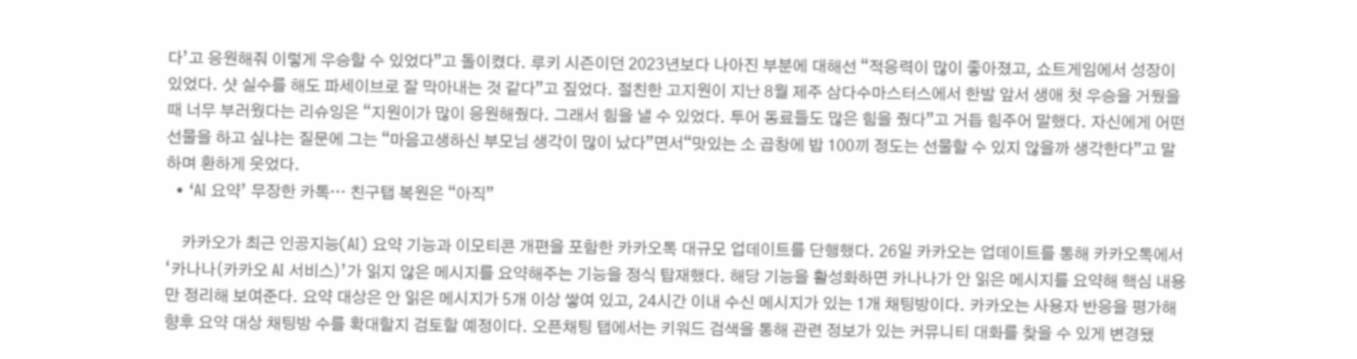다’고 응원해줘 이렇게 우승할 수 있었다”고 돌이켰다. 루키 시즌이던 2023년보다 나아진 부분에 대해선 “적응력이 많이 좋아졌고, 쇼트게임에서 성장이 있었다. 샷 실수를 해도 파세이브로 잘 막아내는 것 같다”고 짚었다. 절친한 고지원이 지난 8월 제주 삼다수마스터스에서 한발 앞서 생애 첫 우승을 거뒀을 때 너무 부러웠다는 리슈잉은 “지원이가 많이 응원해줬다. 그래서 힘을 낼 수 있었다. 투어 동료들도 많은 힘을 줬다”고 거듭 힘주어 말했다. 자신에게 어떤 선물을 하고 싶냐는 질문에 그는 “마음고생하신 부모님 생각이 많이 났다”면서“맛있는 소 곱창에 밥 100끼 정도는 선물할 수 있지 않을까 생각한다”고 말하며 환하게 웃었다.
  • ‘AI 요약’ 무장한 카톡… 친구탭 복원은 “아직”

    카카오가 최근 인공지능(AI) 요약 기능과 이모티콘 개편을 포함한 카카오톡 대규모 업데이트를 단행했다. 26일 카카오는 업데이트를 통해 카카오톡에서 ‘카나나(카카오 AI 서비스)’가 읽지 않은 메시지를 요약해주는 기능을 정식 탑재했다. 해당 기능을 활성화하면 카나나가 안 읽은 메시지를 요약해 핵심 내용만 정리해 보여준다. 요약 대상은 안 읽은 메시지가 5개 이상 쌓여 있고, 24시간 이내 수신 메시지가 있는 1개 채팅방이다. 카카오는 사용자 반응을 평가해 향후 요약 대상 채팅방 수를 확대할지 검토할 예정이다. 오픈채팅 탭에서는 키워드 검색을 통해 관련 정보가 있는 커뮤니티 대화를 찾을 수 있게 변경됐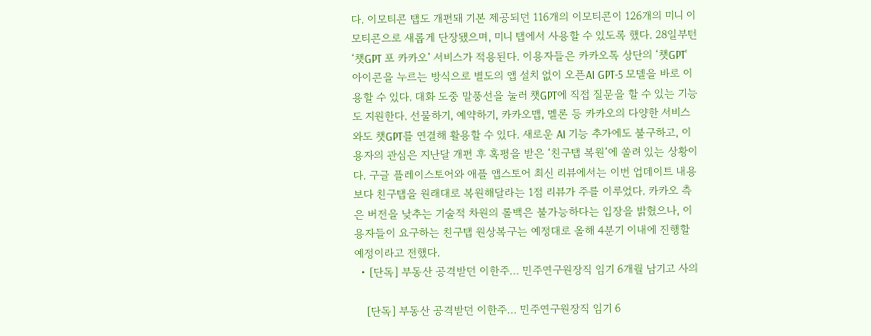다. 이모티콘 탭도 개편돼 기본 제공되던 116개의 이모티콘이 126개의 미니 이모티콘으로 새롭게 단장됐으며, 미니 탭에서 사용할 수 있도록 했다. 28일부턴 ‘챗GPT 포 카카오’ 서비스가 적용된다. 이용자들은 카카오톡 상단의 ‘챗GPT’ 아이콘을 누르는 방식으로 별도의 앱 설치 없이 오픈AI GPT-5 모델을 바로 이용할 수 있다. 대화 도중 말풍선을 눌러 챗GPT에 직접 질문을 할 수 있는 기능도 지원한다. 선물하기, 예약하기, 카카오맵, 멜론 등 카카오의 다양한 서비스와도 챗GPT를 연결해 활용할 수 있다. 새로운 AI 기능 추가에도 불구하고, 이용자의 관심은 지난달 개편 후 혹평을 받은 ‘친구탭 복원’에 쏠려 있는 상황이다. 구글 플레이스토어와 애플 앱스토어 최신 리뷰에서는 이번 업데이트 내용보다 친구탭을 원래대로 복원해달라는 1점 리뷰가 주를 이루었다. 카카오 측은 버전을 낮추는 기술적 차원의 롤백은 불가능하다는 입장을 밝혔으나, 이용자들이 요구하는 친구탭 원상복구는 예정대로 올해 4분기 이내에 진행할 예정이라고 전했다.
  • [단독] 부동산 공격받던 이한주… 민주연구원장직 임기 6개월 남기고 사의

    [단독] 부동산 공격받던 이한주… 민주연구원장직 임기 6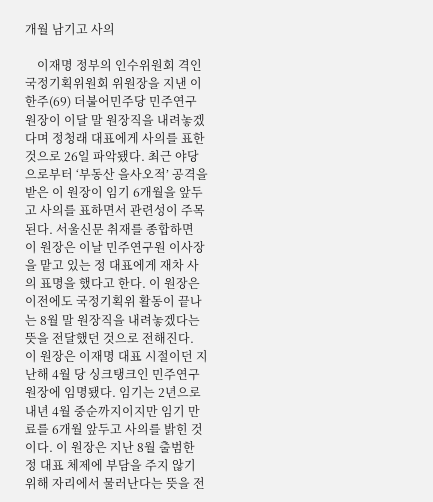개월 남기고 사의

    이재명 정부의 인수위원회 격인 국정기획위원회 위원장을 지낸 이한주(69) 더불어민주당 민주연구원장이 이달 말 원장직을 내려놓겠다며 정청래 대표에게 사의를 표한 것으로 26일 파악됐다. 최근 야당으로부터 ‘부동산 을사오적’ 공격을 받은 이 원장이 임기 6개월을 앞두고 사의를 표하면서 관련성이 주목된다. 서울신문 취재를 종합하면 이 원장은 이날 민주연구원 이사장을 맡고 있는 정 대표에게 재차 사의 표명을 했다고 한다. 이 원장은 이전에도 국정기획위 활동이 끝나는 8월 말 원장직을 내려놓겠다는 뜻을 전달했던 것으로 전해진다. 이 원장은 이재명 대표 시절이던 지난해 4월 당 싱크탱크인 민주연구원장에 임명됐다. 임기는 2년으로 내년 4월 중순까지이지만 임기 만료를 6개월 앞두고 사의를 밝힌 것이다. 이 원장은 지난 8월 출범한 정 대표 체제에 부담을 주지 않기 위해 자리에서 물러난다는 뜻을 전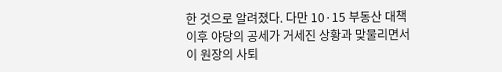한 것으로 알려졌다. 다만 10·15 부동산 대책 이후 야당의 공세가 거세진 상황과 맞물리면서 이 원장의 사퇴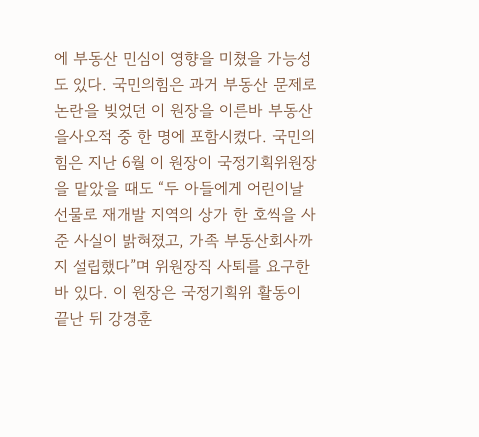에 부동산 민심이 영향을 미쳤을 가능성도 있다. 국민의힘은 과거 부동산 문제로 논란을 빚었던 이 원장을 이른바 부동산 을사오적 중 한 명에 포함시켰다. 국민의힘은 지난 6월 이 원장이 국정기획위원장을 맡았을 때도 “두 아들에게 어린이날 선물로 재개발 지역의 상가 한 호씩을 사 준 사실이 밝혀졌고, 가족 부동산회사까지 설립했다”며 위원장직 사퇴를 요구한 바 있다. 이 원장은 국정기획위 활동이 끝난 뒤 강경훈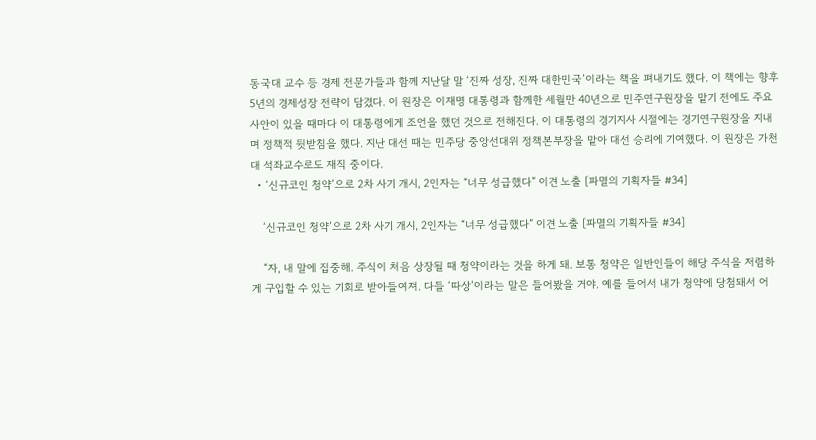동국대 교수 등 경제 전문가들과 함께 지난달 말 ‘진짜 성장, 진짜 대한민국’이라는 책을 펴내기도 했다. 이 책에는 향후 5년의 경제성장 전략이 담겼다. 이 원장은 이재명 대통령과 함께한 세월만 40년으로 민주연구원장을 맡기 전에도 주요 사안이 있을 때마다 이 대통령에게 조언을 했던 것으로 전해진다. 이 대통령의 경기지사 시절에는 경기연구원장을 지내며 정책적 뒷받침을 했다. 지난 대선 때는 민주당 중앙선대위 정책본부장을 맡아 대선 승리에 기여했다. 이 원장은 가천대 석좌교수로도 재직 중이다.
  • ‘신규코인 청약’으로 2차 사기 개시, 2인자는 “너무 성급했다” 이견 노출 [파멸의 기획자들 #34]

    ‘신규코인 청약’으로 2차 사기 개시, 2인자는 “너무 성급했다” 이견 노출 [파멸의 기획자들 #34]

    “자, 내 말에 집중해. 주식이 처음 상장될 때 청약이라는 것을 하게 돼. 보통 청약은 일반인들이 해당 주식을 저렴하게 구입할 수 있는 기회로 받아들여져. 다들 ‘따상’이라는 말은 들어봤을 거야. 예를 들어서 내가 청약에 당첨돼서 어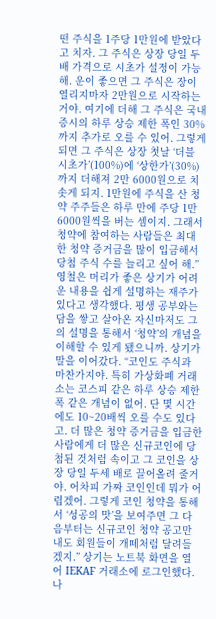떤 주식을 1주당 1만원에 받았다고 치자. 그 주식은 상장 당일 두 배 가격으로 시초가 설정이 가능해. 운이 좋으면 그 주식은 장이 열리지마자 2만원으로 시작하는 거야. 여기에 더해 그 주식은 국내 증시의 하루 상승 제한 폭인 30%까지 추가로 오를 수 있어. 그렇게 되면 그 주식은 상장 첫날 ‘더블 시초가’(100%)에 ‘상한가’(30%)까지 더해져 2만 6000원으로 치솟게 되지. 1만원에 주식을 산 청약 주주들은 하루 만에 주당 1만 6000원씩을 버는 셈이지. 그래서 청약에 참여하는 사람들은 최대한 청약 증거금을 많이 입금해서 당첨 주식 수를 늘리고 싶어 해.” 영철은 머리가 좋은 상기가 어려운 내용을 쉽게 설명하는 재주가 있다고 생각했다. 평생 공부와는 담을 쌓고 살아온 자신마저도 그의 설명을 통해서 ‘청약’의 개념을 이해할 수 있게 됐으니까. 상기가 말을 이어갔다. “코인도 주식과 마찬가지야. 특히 가상화폐 거래소는 코스피 같은 하루 상승 제한 폭 같은 개념이 없어. 단 몇 시간에도 10~20배씩 오를 수도 있다고. 더 많은 청약 증거금을 입금한 사람에게 더 많은 신규코인에 당첨된 것처럼 속이고 그 코인을 상장 당일 두세 배로 끌어올려 줄거야. 어차피 가짜 코인인데 뭐가 어렵겠어. 그렇게 코인 청약을 통해서 ‘성공의 맛’을 보여주면 그 다음부터는 신규코인 청약 공고만 내도 회원들이 개떼처럼 달려들겠지.” 상기는 노트북 화면을 열어 IEKAF 거래소에 로그인했다. 나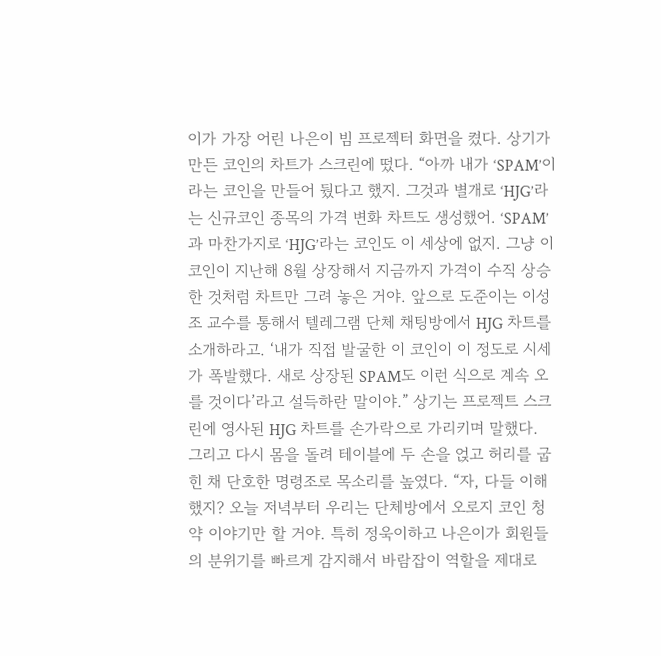이가 가장 어린 나은이 빔 프로젝터 화면을 켰다. 상기가 만든 코인의 차트가 스크린에 떴다. “아까 내가 ‘SPAM’이라는 코인을 만들어 뒀다고 했지. 그것과 별개로 ‘HJG’라는 신규코인 종목의 가격 변화 차트도 생성했어. ‘SPAM’과 마찬가지로 ‘HJG’라는 코인도 이 세상에 없지. 그냥 이 코인이 지난해 8월 상장해서 지금까지 가격이 수직 상승한 것처럼 차트만 그려 놓은 거야. 앞으로 도준이는 이성조 교수를 통해서 텔레그램 단체 채팅방에서 HJG 차트를 소개하라고. ‘내가 직접 발굴한 이 코인이 이 정도로 시세가 폭발했다. 새로 상장된 SPAM도 이런 식으로 계속 오를 것이다’라고 설득하란 말이야.” 상기는 프로젝트 스크린에 영사된 HJG 차트를 손가락으로 가리키며 말했다. 그리고 다시 몸을 돌려 테이블에 두 손을 얹고 허리를 굽힌 채 단호한 명령조로 목소리를 높였다. “자, 다들 이해했지? 오늘 저녁부터 우리는 단체방에서 오로지 코인 청약 이야기만 할 거야. 특히 정욱이하고 나은이가 회원들의 분위기를 빠르게 감지해서 바람잡이 역할을 제대로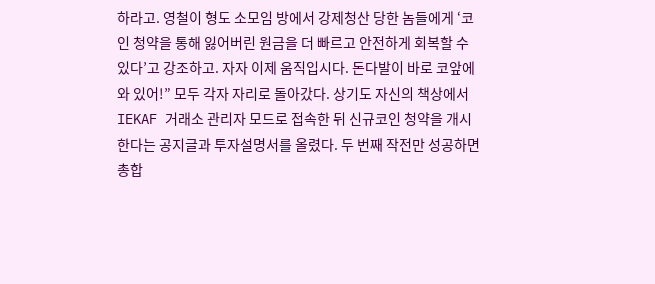하라고. 영철이 형도 소모임 방에서 강제청산 당한 놈들에게 ‘코인 청약을 통해 잃어버린 원금을 더 빠르고 안전하게 회복할 수 있다’고 강조하고. 자자 이제 움직입시다. 돈다발이 바로 코앞에 와 있어!” 모두 각자 자리로 돌아갔다. 상기도 자신의 책상에서 IEKAF 거래소 관리자 모드로 접속한 뒤 신규코인 청약을 개시한다는 공지글과 투자설명서를 올렸다. 두 번째 작전만 성공하면 총합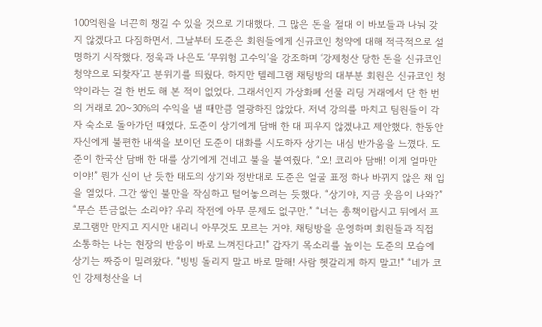100억원을 너끈히 챙길 수 있을 것으로 기대했다. 그 많은 돈을 절대 이 바보들과 나눠 갖지 않겠다고 다짐하면서. 그날부터 도준은 회원들에게 신규코인 청약에 대해 적극적으로 설명하기 시작했다. 정욱과 나은도 ‘무위험 고수익’을 강조하며 ‘강제청산 당한 돈을 신규코인 청약으로 되찾자’고 분위기를 띄웠다. 하지만 텔레그램 채팅방의 대부분 회원은 신규코인 청약이라는 걸 한 번도 해 본 적이 없었다. 그래서인지 가상화폐 선물 리딩 거래에서 단 한 번의 거래로 20~30%의 수익을 낼 때만큼 열광하진 않았다. 저녁 강의를 마치고 팀원들이 각자 숙소로 돌아가던 때였다. 도준이 상기에게 담배 한 대 피우지 않겠냐고 제안했다. 한동안 자신에게 불편한 내색을 보이던 도준이 대화를 시도하자 상기는 내심 반가움을 느꼈다. 도준이 한국산 담배 한 대를 상기에게 건네고 불을 붙여줬다. “오! 코리아 담배! 이게 얼마만이야!” 뭔가 신이 난 듯한 태도의 상기와 정반대로 도준은 얼굴 표정 하나 바뀌지 않은 채 입을 열었다. 그간 쌓인 불만을 작심하고 털어놓으려는 듯했다. “상기야, 지금 웃음이 나와?” “무슨 뜬금없는 소리야? 우리 작전에 아무 문제도 없구만.” “너는 총책이랍시고 뒤에서 프로그램만 만지고 지시만 내리니 아무것도 모르는 거야. 채팅방을 운영하며 회원들과 직접 소통하는 나는 현장의 반응이 바로 느껴진다고!” 갑자기 목소리를 높이는 도준의 모습에 상기는 짜증이 밀려왔다. “빙빙 돌리지 말고 바로 말해! 사람 헷갈리게 하지 말고!” “네가 코인 강제청산을 너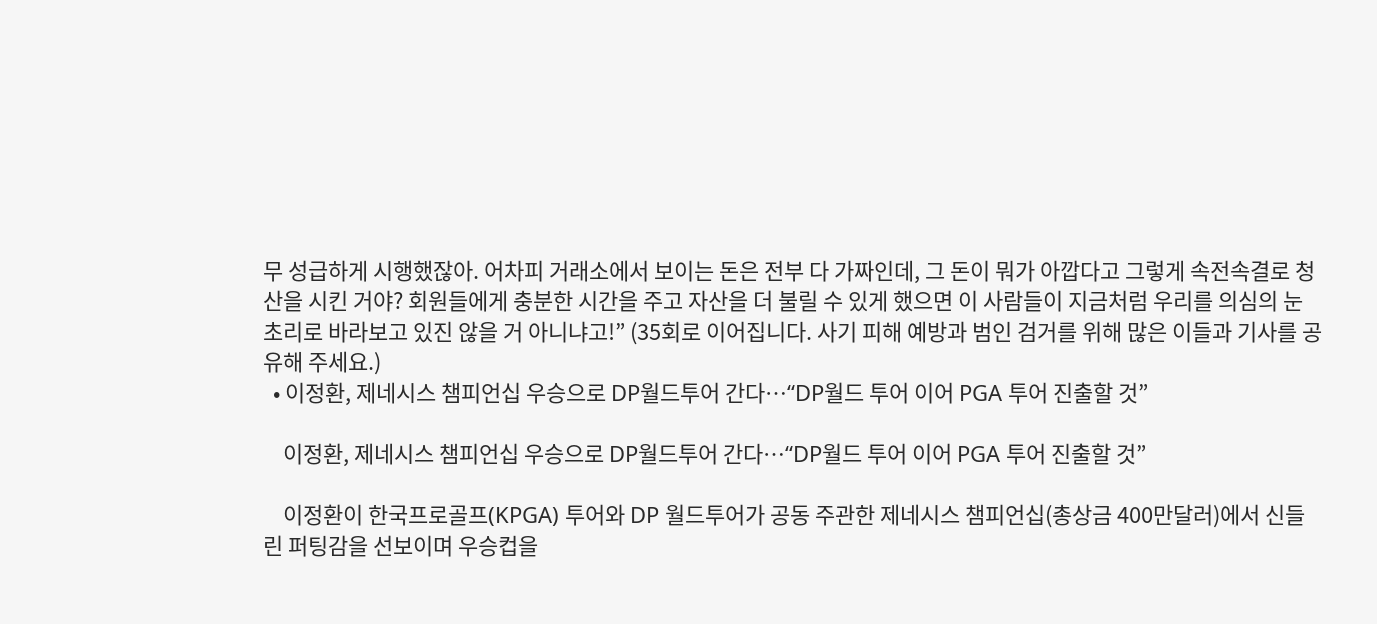무 성급하게 시행했잖아. 어차피 거래소에서 보이는 돈은 전부 다 가짜인데, 그 돈이 뭐가 아깝다고 그렇게 속전속결로 청산을 시킨 거야? 회원들에게 충분한 시간을 주고 자산을 더 불릴 수 있게 했으면 이 사람들이 지금처럼 우리를 의심의 눈초리로 바라보고 있진 않을 거 아니냐고!” (35회로 이어집니다. 사기 피해 예방과 범인 검거를 위해 많은 이들과 기사를 공유해 주세요.)
  • 이정환, 제네시스 챔피언십 우승으로 DP월드투어 간다…“DP월드 투어 이어 PGA 투어 진출할 것”

    이정환, 제네시스 챔피언십 우승으로 DP월드투어 간다…“DP월드 투어 이어 PGA 투어 진출할 것”

    이정환이 한국프로골프(KPGA) 투어와 DP 월드투어가 공동 주관한 제네시스 챔피언십(총상금 400만달러)에서 신들린 퍼팅감을 선보이며 우승컵을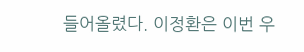들어올렸다. 이정환은 이번 우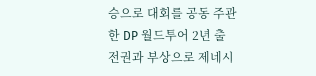승으로 대회를 공동 주관한 DP 월드투어 2년 출전권과 부상으로 제네시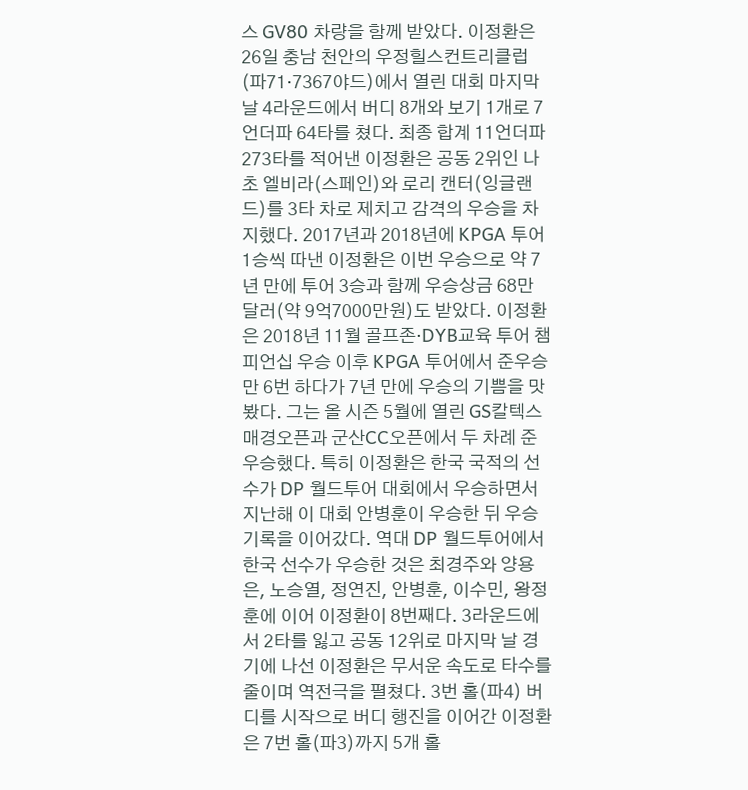스 GV80 차량을 함께 받았다. 이정환은 26일 충남 천안의 우정힐스컨트리클럽(파71·7367야드)에서 열린 대회 마지막 날 4라운드에서 버디 8개와 보기 1개로 7언더파 64타를 쳤다. 최종 합계 11언더파 273타를 적어낸 이정환은 공동 2위인 나초 엘비라(스페인)와 로리 캔터(잉글랜드)를 3타 차로 제치고 감격의 우승을 차지했다. 2017년과 2018년에 KPGA 투어 1승씩 따낸 이정환은 이번 우승으로 약 7년 만에 투어 3승과 함께 우승상금 68만 달러(약 9억7000만원)도 받았다. 이정환은 2018년 11월 골프존·DYB교육 투어 챔피언십 우승 이후 KPGA 투어에서 준우승만 6번 하다가 7년 만에 우승의 기쁨을 맛봤다. 그는 올 시즌 5월에 열린 GS칼텍스 매경오픈과 군산CC오픈에서 두 차례 준우승했다. 특히 이정환은 한국 국적의 선수가 DP 월드투어 대회에서 우승하면서 지난해 이 대회 안병훈이 우승한 뒤 우승 기록을 이어갔다. 역대 DP 월드투어에서 한국 선수가 우승한 것은 최경주와 양용은, 노승열, 정연진, 안병훈, 이수민, 왕정훈에 이어 이정환이 8번째다. 3라운드에서 2타를 잃고 공동 12위로 마지막 날 경기에 나선 이정환은 무서운 속도로 타수를 줄이며 역전극을 펼쳤다. 3번 홀(파4) 버디를 시작으로 버디 행진을 이어간 이정환은 7번 홀(파3)까지 5개 홀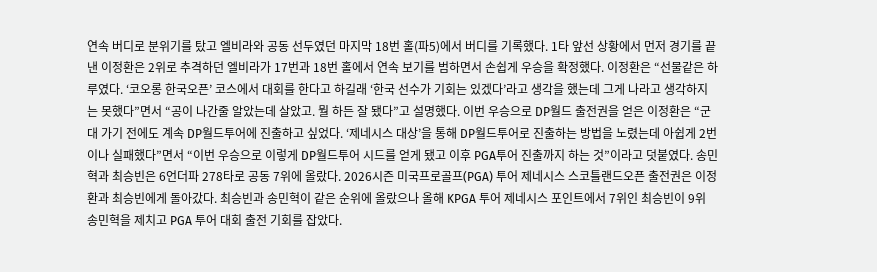연속 버디로 분위기를 탔고 엘비라와 공동 선두였던 마지막 18번 홀(파5)에서 버디를 기록했다. 1타 앞선 상황에서 먼저 경기를 끝낸 이정환은 2위로 추격하던 엘비라가 17번과 18번 홀에서 연속 보기를 범하면서 손쉽게 우승을 확정했다. 이정환은 “선물같은 하루였다. ‘코오롱 한국오픈’ 코스에서 대회를 한다고 하길래 ‘한국 선수가 기회는 있겠다’라고 생각을 했는데 그게 나라고 생각하지는 못했다”면서 “공이 나간줄 알았는데 살았고. 뭘 하든 잘 됐다”고 설명했다. 이번 우승으로 DP월드 출전권을 얻은 이정환은 “군대 가기 전에도 계속 DP월드투어에 진출하고 싶었다. ‘제네시스 대상’을 통해 DP월드투어로 진출하는 방법을 노렸는데 아쉽게 2번이나 실패했다”면서 “이번 우승으로 이렇게 DP월드투어 시드를 얻게 됐고 이후 PGA투어 진출까지 하는 것”이라고 덧붙였다. 송민혁과 최승빈은 6언더파 278타로 공동 7위에 올랐다. 2026시즌 미국프로골프(PGA) 투어 제네시스 스코틀랜드오픈 출전권은 이정환과 최승빈에게 돌아갔다. 최승빈과 송민혁이 같은 순위에 올랐으나 올해 KPGA 투어 제네시스 포인트에서 7위인 최승빈이 9위 송민혁을 제치고 PGA 투어 대회 출전 기회를 잡았다.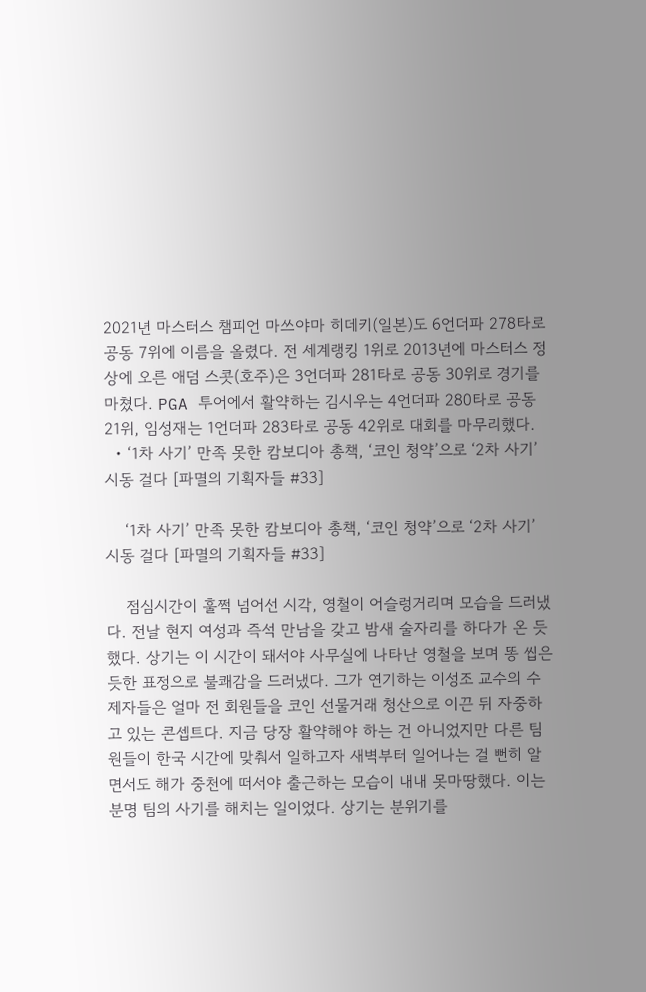2021년 마스터스 챔피언 마쓰야마 히데키(일본)도 6언더파 278타로 공동 7위에 이름을 올렸다. 전 세계랭킹 1위로 2013년에 마스터스 정상에 오른 애덤 스콧(호주)은 3언더파 281타로 공동 30위로 경기를 마쳤다. PGA 투어에서 활약하는 김시우는 4언더파 280타로 공동 21위, 임성재는 1언더파 283타로 공동 42위로 대회를 마무리했다.
  • ‘1차 사기’ 만족 못한 캄보디아 총책, ‘코인 청약’으로 ‘2차 사기’ 시동 걸다 [파멸의 기획자들 #33]

    ‘1차 사기’ 만족 못한 캄보디아 총책, ‘코인 청약’으로 ‘2차 사기’ 시동 걸다 [파멸의 기획자들 #33]

    점심시간이 훌쩍 넘어선 시각, 영철이 어슬렁거리며 모습을 드러냈다. 전날 현지 여성과 즉석 만남을 갖고 밤새 술자리를 하다가 온 듯했다. 상기는 이 시간이 돼서야 사무실에 나타난 영철을 보며 똥 씹은 듯한 표정으로 불쾌감을 드러냈다. 그가 연기하는 이성조 교수의 수제자들은 얼마 전 회원들을 코인 선물거래 청산으로 이끈 뒤 자중하고 있는 콘셉트다. 지금 당장 활약해야 하는 건 아니었지만 다른 팀원들이 한국 시간에 맞춰서 일하고자 새벽부터 일어나는 걸 뻔히 알면서도 해가 중천에 떠서야 출근하는 모습이 내내 못마땅했다. 이는 분명 팀의 사기를 해치는 일이었다. 상기는 분위기를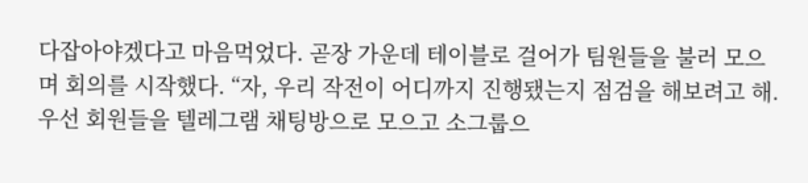다잡아야겠다고 마음먹었다. 곧장 가운데 테이블로 걸어가 팀원들을 불러 모으며 회의를 시작했다. “자, 우리 작전이 어디까지 진행됐는지 점검을 해보려고 해. 우선 회원들을 텔레그램 채팅방으로 모으고 소그룹으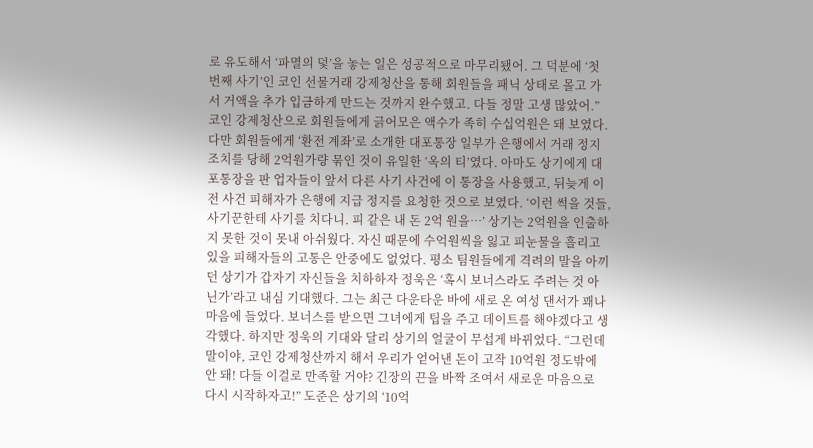로 유도해서 ‘파멸의 덫’을 놓는 일은 성공적으로 마무리됐어. 그 덕분에 ‘첫 번째 사기’인 코인 선물거래 강제청산을 통해 회원들을 패닉 상태로 몰고 가서 거액을 추가 입금하게 만드는 것까지 완수했고. 다들 정말 고생 많았어.” 코인 강제청산으로 회원들에게 긁어모은 액수가 족히 수십억원은 돼 보였다. 다만 회원들에게 ‘환전 계좌’로 소개한 대포통장 일부가 은행에서 거래 정지 조치를 당해 2억원가량 묶인 것이 유일한 ‘옥의 티’였다. 아마도 상기에게 대포통장을 판 업자들이 앞서 다른 사기 사건에 이 통장을 사용했고, 뒤늦게 이전 사건 피해자가 은행에 지급 정지를 요청한 것으로 보였다. ‘이런 썩을 것들, 사기꾼한테 사기를 치다니. 피 같은 내 돈 2억 원을…’ 상기는 2억원을 인출하지 못한 것이 못내 아쉬웠다. 자신 때문에 수억원씩을 잃고 피눈물을 흘리고 있을 피해자들의 고통은 안중에도 없었다. 평소 팀원들에게 격려의 말을 아끼던 상기가 갑자기 자신들을 치하하자 정욱은 ‘혹시 보너스라도 주려는 것 아닌가’라고 내심 기대했다. 그는 최근 다운타운 바에 새로 온 여성 댄서가 꽤나 마음에 들었다. 보너스를 받으면 그녀에게 팁을 주고 데이트를 해야겠다고 생각했다. 하지만 정욱의 기대와 달리 상기의 얼굴이 무섭게 바뀌었다. “그런데 말이야, 코인 강제청산까지 해서 우리가 얻어낸 돈이 고작 10억원 정도밖에 안 돼! 다들 이걸로 만족할 거야? 긴장의 끈을 바짝 조여서 새로운 마음으로 다시 시작하자고!” 도준은 상기의 ‘10억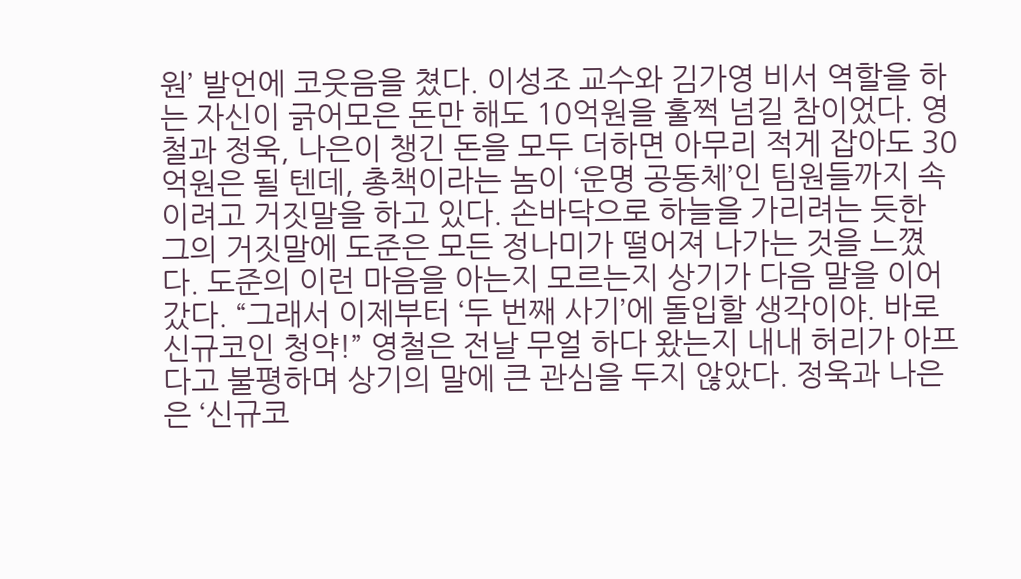원’ 발언에 코웃음을 쳤다. 이성조 교수와 김가영 비서 역할을 하는 자신이 긁어모은 돈만 해도 10억원을 훌쩍 넘길 참이었다. 영철과 정욱, 나은이 챙긴 돈을 모두 더하면 아무리 적게 잡아도 30억원은 될 텐데, 총책이라는 놈이 ‘운명 공동체’인 팀원들까지 속이려고 거짓말을 하고 있다. 손바닥으로 하늘을 가리려는 듯한 그의 거짓말에 도준은 모든 정나미가 떨어져 나가는 것을 느꼈다. 도준의 이런 마음을 아는지 모르는지 상기가 다음 말을 이어갔다. “그래서 이제부터 ‘두 번째 사기’에 돌입할 생각이야. 바로 신규코인 청약!” 영철은 전날 무얼 하다 왔는지 내내 허리가 아프다고 불평하며 상기의 말에 큰 관심을 두지 않았다. 정욱과 나은은 ‘신규코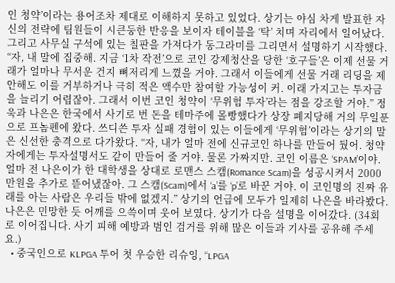인 청약’이라는 용어조차 제대로 이해하지 못하고 있었다. 상기는 야심 차게 발표한 자신의 전략에 팀원들이 시큰둥한 반응을 보이자 테이블을 ‘탁’ 치며 자리에서 일어났다. 그리고 사무실 구석에 있는 칠판을 가져다가 동그라미를 그리면서 설명하기 시작했다. “자, 내 말에 집중해. 지금 ‘1차 작전’으로 코인 강제청산을 당한 ‘호구들’은 이제 선물 거래가 얼마나 무서운 건지 뼈저리게 느꼈을 거야. 그래서 이들에게 선물 거래 리딩을 제안해도 이를 거부하거나 극히 적은 액수만 참여할 가능성이 커. 이래 가지고는 투자금을 늘리기 어렵잖아. 그래서 이번 코인 청약이 ‘무위험 투자’라는 점을 강조할 거야.” 정욱과 나은은 한국에서 사기로 번 돈을 테마주에 몰빵했다가 상장 폐지당해 거의 무일푼으로 프놈펜에 왔다. 쓰디쓴 투자 실패 경험이 있는 이들에게 ‘무위험’이라는 상기의 말은 신선한 충격으로 다가왔다. “자, 내가 얼마 전에 신규코인 하나를 만들어 뒀어. 청약자에게는 투자설명서도 같이 만들어 줄 거야. 물론 가짜지만. 코인 이름은 ‘SPAM’이야. 얼마 전 나은이가 한 대학생을 상대로 로맨스 스캠(Romance Scam)을 성공시켜서 2000만원을 추가로 뜯어냈잖아. 그 스캠(Scam)에서 ‘a’를 ‘p’로 바꾼 거야. 이 코인명의 진짜 유래를 아는 사람은 우리들 밖에 없겠지.” 상기의 언급에 모두가 일제히 나은을 바라봤다. 나은은 민망한 듯 어깨를 으쓱이며 웃어 보였다. 상기가 다음 설명을 이어갔다. (34회로 이어집니다. 사기 피해 예방과 범인 검거를 위해 많은 이들과 기사를 공유해 주세요.)
  • 중국인으로 KLPGA 투어 첫 우승한 리슈잉, “LPGA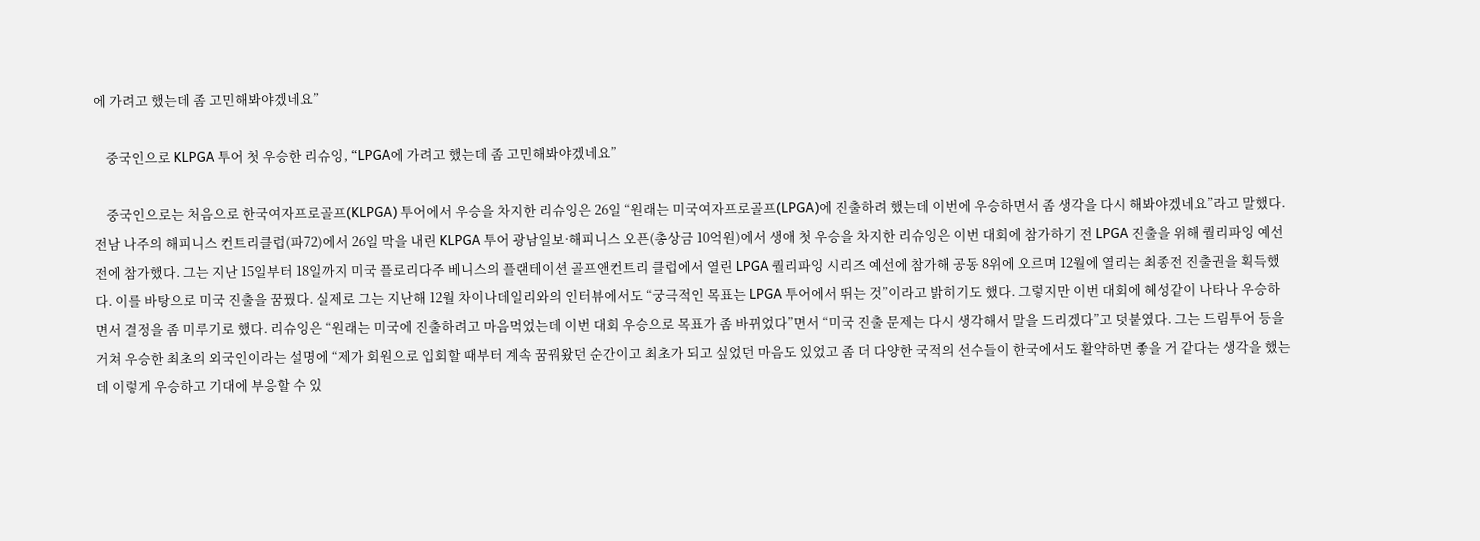에 가려고 했는데 좀 고민해봐야겠네요”

    중국인으로 KLPGA 투어 첫 우승한 리슈잉, “LPGA에 가려고 했는데 좀 고민해봐야겠네요”

    중국인으로는 처음으로 한국여자프로골프(KLPGA) 투어에서 우승을 차지한 리슈잉은 26일 “원래는 미국여자프로골프(LPGA)에 진출하려 했는데 이번에 우승하면서 좀 생각을 다시 해봐야겠네요”라고 말했다. 전남 나주의 해피니스 컨트리클럽(파72)에서 26일 막을 내린 KLPGA 투어 광남일보·해피니스 오픈(총상금 10억원)에서 생애 첫 우승을 차지한 리슈잉은 이번 대회에 참가하기 전 LPGA 진출을 위해 퀄리파잉 예선전에 참가했다. 그는 지난 15일부터 18일까지 미국 플로리다주 베니스의 플랜테이션 골프앤컨트리 클럽에서 열린 LPGA 퀄리파잉 시리즈 예선에 참가해 공동 8위에 오르며 12월에 열리는 최종전 진출권을 획득했다. 이를 바탕으로 미국 진출을 꿈꿨다. 실제로 그는 지난해 12월 차이나데일리와의 인터뷰에서도 “궁극적인 목표는 LPGA 투어에서 뛰는 것”이라고 밝히기도 했다. 그렇지만 이번 대회에 혜성같이 나타나 우승하면서 결정을 좀 미루기로 했다. 리슈잉은 “원래는 미국에 진출하려고 마음먹었는데 이번 대회 우승으로 목표가 좀 바뀌었다”면서 “미국 진출 문제는 다시 생각해서 말을 드리겠다”고 덧붙였다. 그는 드림투어 등을 거쳐 우승한 최초의 외국인이라는 설명에 “제가 회원으로 입회할 때부터 계속 꿈꿔왔던 순간이고 최초가 되고 싶었던 마음도 있었고 좀 더 다양한 국적의 선수들이 한국에서도 활약하면 좋을 거 같다는 생각을 했는데 이렇게 우승하고 기대에 부응할 수 있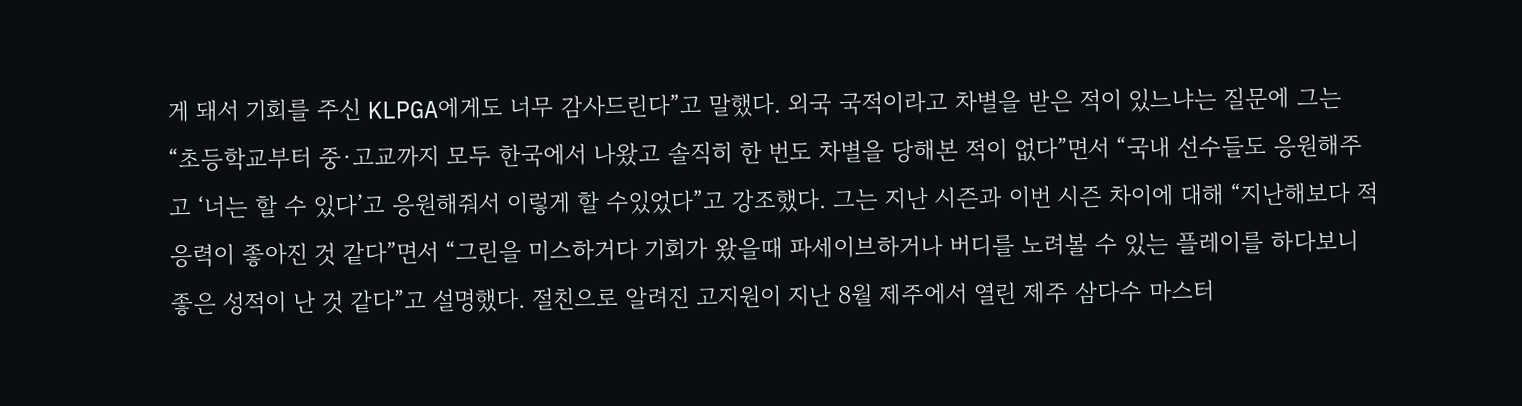게 돼서 기회를 주신 KLPGA에게도 너무 감사드린다”고 말했다. 외국 국적이라고 차별을 받은 적이 있느냐는 질문에 그는 “초등학교부터 중·고교까지 모두 한국에서 나왔고 솔직히 한 번도 차별을 당해본 적이 없다”면서 “국내 선수들도 응원해주고 ‘너는 할 수 있다’고 응원해줘서 이렇게 할 수있었다”고 강조했다. 그는 지난 시즌과 이번 시즌 차이에 대해 “지난해보다 적응력이 좋아진 것 같다”면서 “그린을 미스하거다 기회가 왔을때 파세이브하거나 버디를 노려볼 수 있는 플레이를 하다보니 좋은 성적이 난 것 같다”고 설명했다. 절친으로 알려진 고지원이 지난 8월 제주에서 열린 제주 삼다수 마스터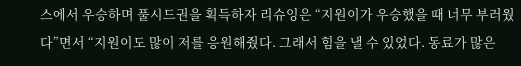스에서 우승하며 풀시드권을 획득하자 리슈잉은 “지원이가 우승했을 때 너무 부러웠다”면서 “지원이도 많이 저를 응원해줬다. 그래서 힘을 낼 수 있었다. 동료가 많은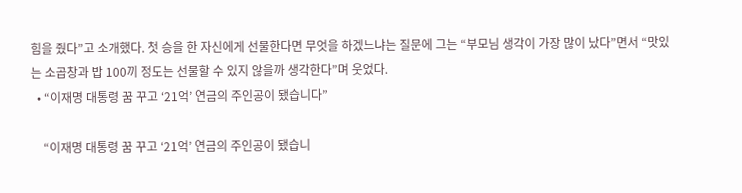힘을 줬다”고 소개했다. 첫 승을 한 자신에게 선물한다면 무엇을 하겠느냐는 질문에 그는 “부모님 생각이 가장 많이 났다”면서 “맛있는 소곱창과 밥 100끼 정도는 선물할 수 있지 않을까 생각한다”며 웃었다.
  • “이재명 대통령 꿈 꾸고 ‘21억’ 연금의 주인공이 됐습니다”

    “이재명 대통령 꿈 꾸고 ‘21억’ 연금의 주인공이 됐습니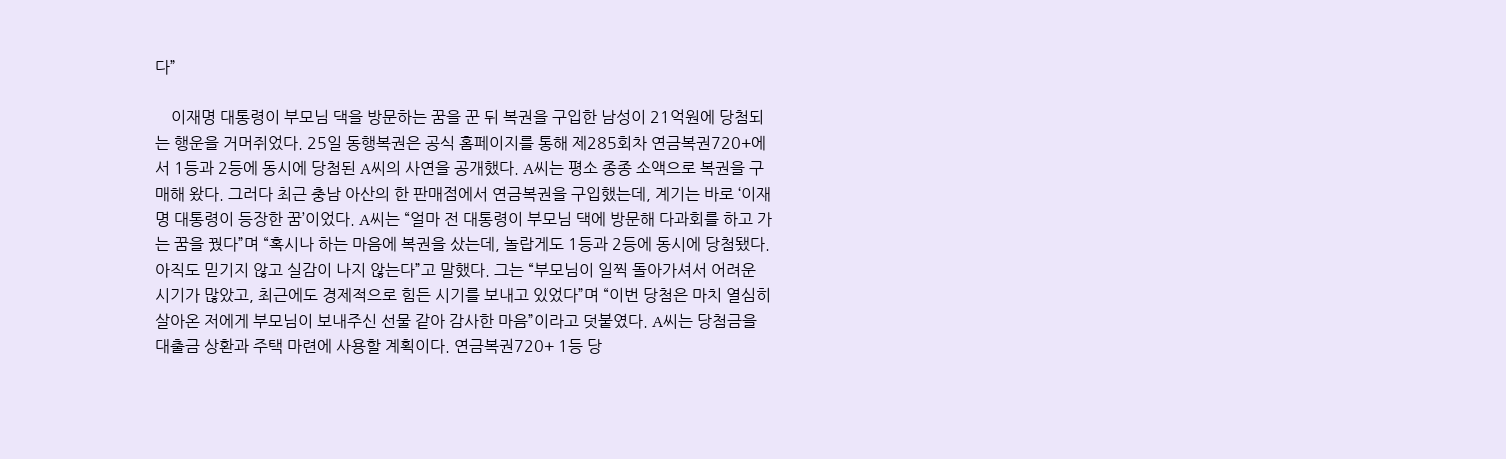다”

    이재명 대통령이 부모님 댁을 방문하는 꿈을 꾼 뒤 복권을 구입한 남성이 21억원에 당첨되는 행운을 거머쥐었다. 25일 동행복권은 공식 홈페이지를 통해 제285회차 연금복권720+에서 1등과 2등에 동시에 당첨된 A씨의 사연을 공개했다. A씨는 평소 종종 소액으로 복권을 구매해 왔다. 그러다 최근 충남 아산의 한 판매점에서 연금복권을 구입했는데, 계기는 바로 ‘이재명 대통령이 등장한 꿈’이었다. A씨는 “얼마 전 대통령이 부모님 댁에 방문해 다과회를 하고 가는 꿈을 꿨다”며 “혹시나 하는 마음에 복권을 샀는데, 놀랍게도 1등과 2등에 동시에 당첨됐다. 아직도 믿기지 않고 실감이 나지 않는다”고 말했다. 그는 “부모님이 일찍 돌아가셔서 어려운 시기가 많았고, 최근에도 경제적으로 힘든 시기를 보내고 있었다”며 “이번 당첨은 마치 열심히 살아온 저에게 부모님이 보내주신 선물 같아 감사한 마음”이라고 덧붙였다. A씨는 당첨금을 대출금 상환과 주택 마련에 사용할 계획이다. 연금복권720+ 1등 당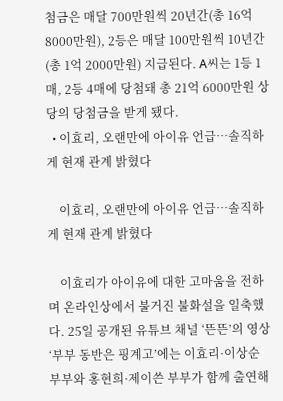첨금은 매달 700만원씩 20년간(총 16억 8000만원), 2등은 매달 100만원씩 10년간(총 1억 2000만원) 지급된다. A씨는 1등 1매, 2등 4매에 당첨돼 총 21억 6000만원 상당의 당첨금을 받게 됐다.
  • 이효리, 오랜만에 아이유 언급…솔직하게 현재 관계 밝혔다

    이효리, 오랜만에 아이유 언급…솔직하게 현재 관계 밝혔다

    이효리가 아이유에 대한 고마움을 전하며 온라인상에서 불거진 불화설을 일축했다. 25일 공개된 유튜브 채널 ‘뜬뜬’의 영상 ‘부부 동반은 핑계고’에는 이효리·이상순 부부와 홍현희·제이쓴 부부가 함께 출연해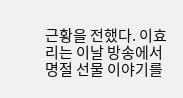근황을 전했다. 이효리는 이날 방송에서 명절 선물 이야기를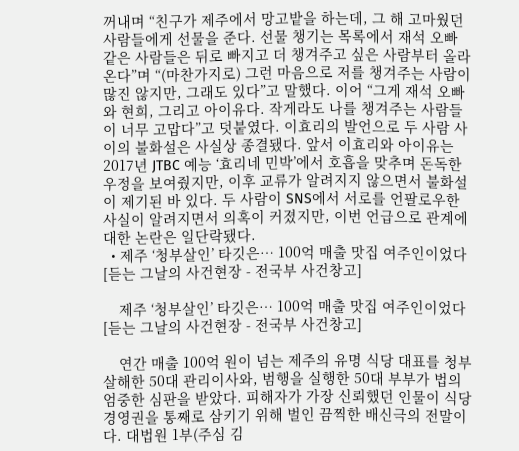꺼내며 “친구가 제주에서 망고밭을 하는데, 그 해 고마웠던 사람들에게 선물을 준다. 선물 챙기는 목록에서 재석 오빠 같은 사람들은 뒤로 빠지고 더 챙겨주고 싶은 사람부터 올라온다”며 “(마찬가지로) 그런 마음으로 저를 챙겨주는 사람이 많진 않지만, 그래도 있다”고 말했다. 이어 “그게 재석 오빠와 현희, 그리고 아이유다. 작게라도 나를 챙겨주는 사람들이 너무 고맙다”고 덧붙였다. 이효리의 발언으로 두 사람 사이의 불화설은 사실상 종결됐다. 앞서 이효리와 아이유는 2017년 JTBC 예능 ‘효리네 민박’에서 호흡을 맞추며 돈독한 우정을 보여줬지만, 이후 교류가 알려지지 않으면서 불화설이 제기된 바 있다. 두 사람이 SNS에서 서로를 언팔로우한 사실이 알려지면서 의혹이 커졌지만, 이번 언급으로 관계에 대한 논란은 일단락됐다.
  • 제주 ‘청부살인’ 타깃은… 100억 매출 맛집 여주인이었다[듣는 그날의 사건현장 - 전국부 사건창고]

    제주 ‘청부살인’ 타깃은… 100억 매출 맛집 여주인이었다[듣는 그날의 사건현장 - 전국부 사건창고]

    연간 매출 100억 원이 넘는 제주의 유명 식당 대표를 청부 살해한 50대 관리이사와, 범행을 실행한 50대 부부가 법의 엄중한 심판을 받았다. 피해자가 가장 신뢰했던 인물이 식당 경영권을 통째로 삼키기 위해 벌인 끔찍한 배신극의 전말이다. 대법원 1부(주심 김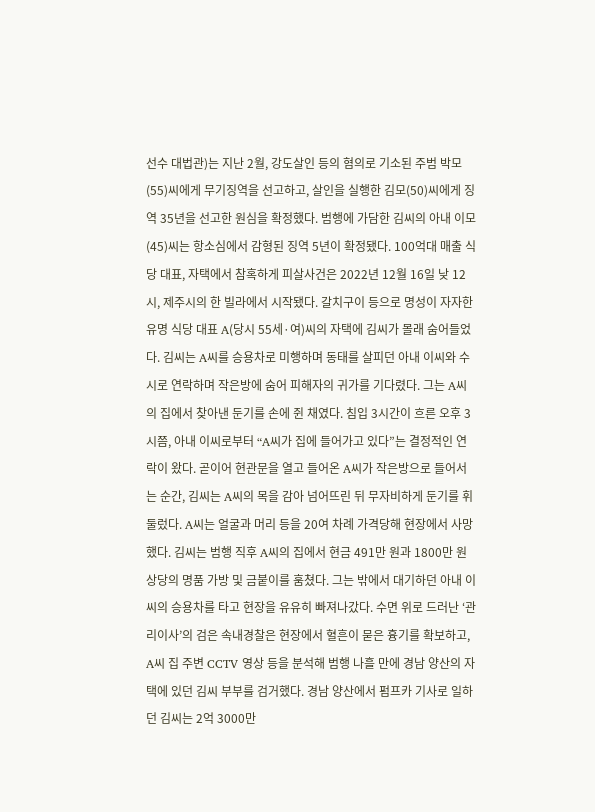선수 대법관)는 지난 2월, 강도살인 등의 혐의로 기소된 주범 박모(55)씨에게 무기징역을 선고하고, 살인을 실행한 김모(50)씨에게 징역 35년을 선고한 원심을 확정했다. 범행에 가담한 김씨의 아내 이모(45)씨는 항소심에서 감형된 징역 5년이 확정됐다. 100억대 매출 식당 대표, 자택에서 참혹하게 피살사건은 2022년 12월 16일 낮 12시, 제주시의 한 빌라에서 시작됐다. 갈치구이 등으로 명성이 자자한 유명 식당 대표 A(당시 55세·여)씨의 자택에 김씨가 몰래 숨어들었다. 김씨는 A씨를 승용차로 미행하며 동태를 살피던 아내 이씨와 수시로 연락하며 작은방에 숨어 피해자의 귀가를 기다렸다. 그는 A씨의 집에서 찾아낸 둔기를 손에 쥔 채였다. 침입 3시간이 흐른 오후 3시쯤, 아내 이씨로부터 “A씨가 집에 들어가고 있다”는 결정적인 연락이 왔다. 곧이어 현관문을 열고 들어온 A씨가 작은방으로 들어서는 순간, 김씨는 A씨의 목을 감아 넘어뜨린 뒤 무자비하게 둔기를 휘둘렀다. A씨는 얼굴과 머리 등을 20여 차례 가격당해 현장에서 사망했다. 김씨는 범행 직후 A씨의 집에서 현금 491만 원과 1800만 원 상당의 명품 가방 및 금붙이를 훔쳤다. 그는 밖에서 대기하던 아내 이씨의 승용차를 타고 현장을 유유히 빠져나갔다. 수면 위로 드러난 ‘관리이사’의 검은 속내경찰은 현장에서 혈흔이 묻은 흉기를 확보하고, A씨 집 주변 CCTV 영상 등을 분석해 범행 나흘 만에 경남 양산의 자택에 있던 김씨 부부를 검거했다. 경남 양산에서 펌프카 기사로 일하던 김씨는 2억 3000만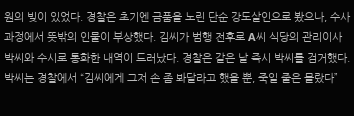원의 빚이 있었다. 경찰은 초기엔 금품을 노린 단순 강도살인으로 봤으나, 수사 과정에서 뜻밖의 인물이 부상했다. 김씨가 범행 전후로 A씨 식당의 관리이사 박씨와 수시로 통화한 내역이 드러났다. 경찰은 같은 날 즉시 박씨를 검거했다. 박씨는 경찰에서 “김씨에게 그저 손 좀 봐달라고 했을 뿐, 죽일 줄은 몰랐다”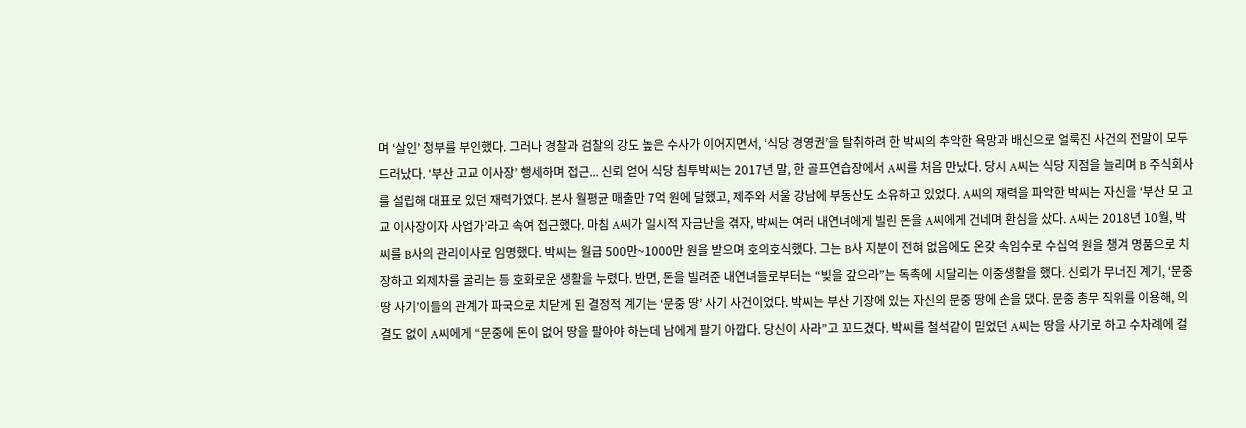며 ‘살인’ 청부를 부인했다. 그러나 경찰과 검찰의 강도 높은 수사가 이어지면서, ‘식당 경영권’을 탈취하려 한 박씨의 추악한 욕망과 배신으로 얼룩진 사건의 전말이 모두 드러났다. ‘부산 고교 이사장’ 행세하며 접근... 신뢰 얻어 식당 침투박씨는 2017년 말, 한 골프연습장에서 A씨를 처음 만났다. 당시 A씨는 식당 지점을 늘리며 B 주식회사를 설립해 대표로 있던 재력가였다. 본사 월평균 매출만 7억 원에 달했고, 제주와 서울 강남에 부동산도 소유하고 있었다. A씨의 재력을 파악한 박씨는 자신을 ‘부산 모 고교 이사장이자 사업가’라고 속여 접근했다. 마침 A씨가 일시적 자금난을 겪자, 박씨는 여러 내연녀에게 빌린 돈을 A씨에게 건네며 환심을 샀다. A씨는 2018년 10월, 박씨를 B사의 관리이사로 임명했다. 박씨는 월급 500만~1000만 원을 받으며 호의호식했다. 그는 B사 지분이 전혀 없음에도 온갖 속임수로 수십억 원을 챙겨 명품으로 치장하고 외제차를 굴리는 등 호화로운 생활을 누렸다. 반면, 돈을 빌려준 내연녀들로부터는 “빚을 갚으라”는 독촉에 시달리는 이중생활을 했다. 신뢰가 무너진 계기, ‘문중 땅 사기’이들의 관계가 파국으로 치닫게 된 결정적 계기는 ‘문중 땅’ 사기 사건이었다. 박씨는 부산 기장에 있는 자신의 문중 땅에 손을 댔다. 문중 총무 직위를 이용해, 의결도 없이 A씨에게 “문중에 돈이 없어 땅을 팔아야 하는데 남에게 팔기 아깝다. 당신이 사라”고 꼬드겼다. 박씨를 철석같이 믿었던 A씨는 땅을 사기로 하고 수차례에 걸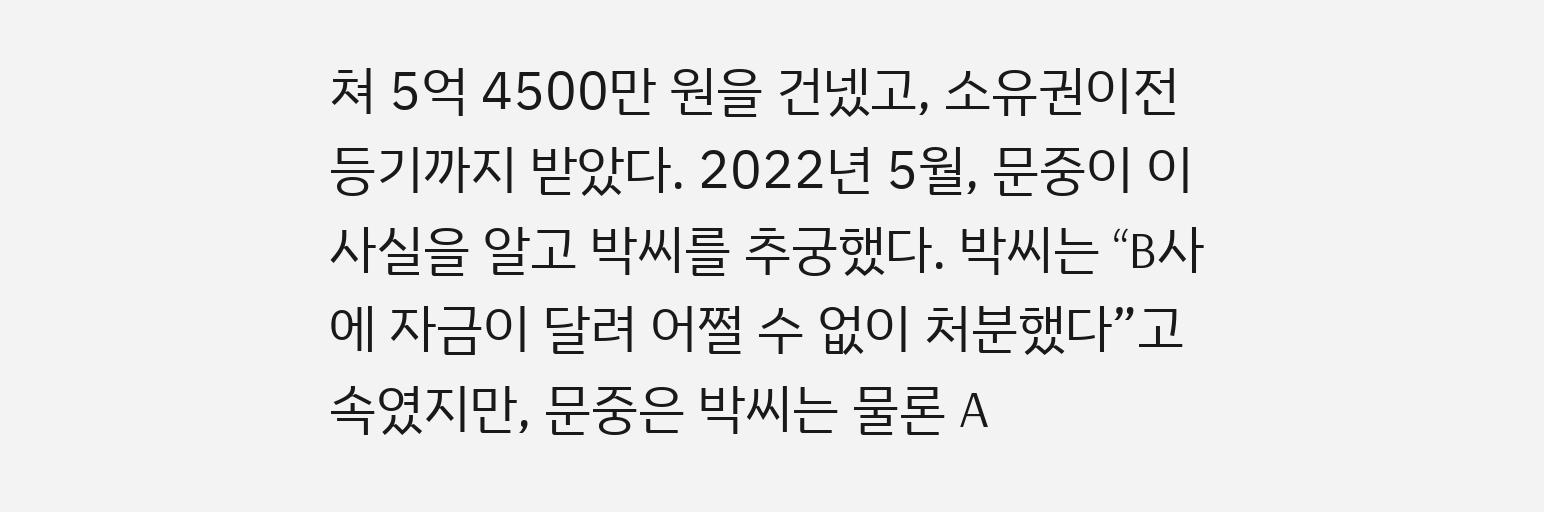쳐 5억 4500만 원을 건넸고, 소유권이전 등기까지 받았다. 2022년 5월, 문중이 이 사실을 알고 박씨를 추궁했다. 박씨는 “B사에 자금이 달려 어쩔 수 없이 처분했다”고 속였지만, 문중은 박씨는 물론 A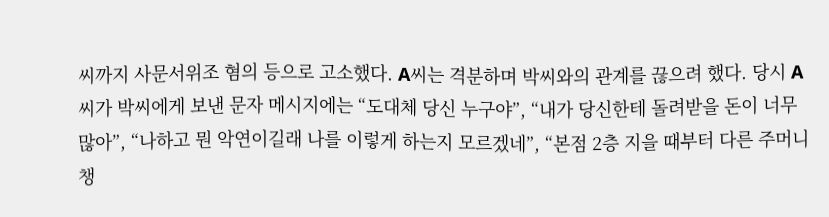씨까지 사문서위조 혐의 등으로 고소했다. A씨는 격분하며 박씨와의 관계를 끊으려 했다. 당시 A씨가 박씨에게 보낸 문자 메시지에는 “도대체 당신 누구야”, “내가 당신한테 돌려받을 돈이 너무 많아”, “나하고 뭔 악연이길래 나를 이렇게 하는지 모르겠네”, “본점 2층 지을 때부터 다른 주머니 챙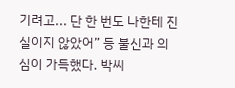기려고... 단 한 번도 나한테 진실이지 않았어” 등 불신과 의심이 가득했다. 박씨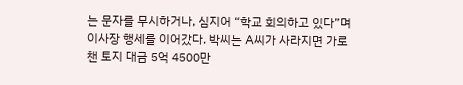는 문자를 무시하거나, 심지어 “학교 회의하고 있다”며 이사장 행세를 이어갔다. 박씨는 A씨가 사라지면 가로챈 토지 대금 5억 4500만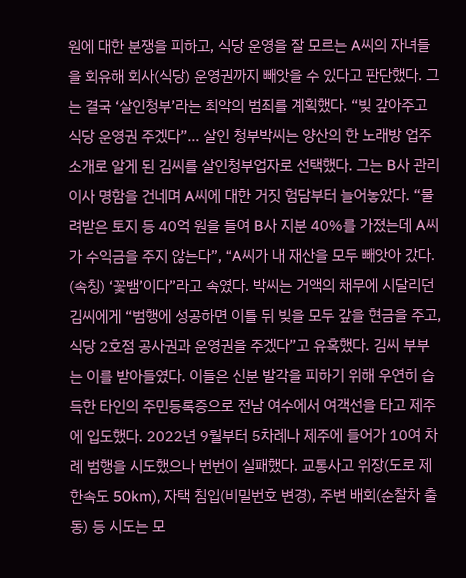원에 대한 분쟁을 피하고, 식당 운영을 잘 모르는 A씨의 자녀들을 회유해 회사(식당) 운영권까지 빼앗을 수 있다고 판단했다. 그는 결국 ‘살인청부’라는 최악의 범죄를 계획했다. “빚 갚아주고 식당 운영권 주겠다”... 살인 청부박씨는 양산의 한 노래방 업주 소개로 알게 된 김씨를 살인청부업자로 선택했다. 그는 B사 관리이사 명함을 건네며 A씨에 대한 거짓 험담부터 늘어놓았다. “물려받은 토지 등 40억 원을 들여 B사 지분 40%를 가졌는데 A씨가 수익금을 주지 않는다”, “A씨가 내 재산을 모두 빼앗아 갔다. (속칭) ‘꽃뱀’이다”라고 속였다. 박씨는 거액의 채무에 시달리던 김씨에게 “범행에 성공하면 이틀 뒤 빚을 모두 갚을 현금을 주고, 식당 2호점 공사권과 운영권을 주겠다”고 유혹했다. 김씨 부부는 이를 받아들였다. 이들은 신분 발각을 피하기 위해 우연히 습득한 타인의 주민등록증으로 전남 여수에서 여객선을 타고 제주에 입도했다. 2022년 9월부터 5차례나 제주에 들어가 10여 차례 범행을 시도했으나 번번이 실패했다. 교통사고 위장(도로 제한속도 50km), 자택 침입(비밀번호 변경), 주변 배회(순찰차 출동) 등 시도는 모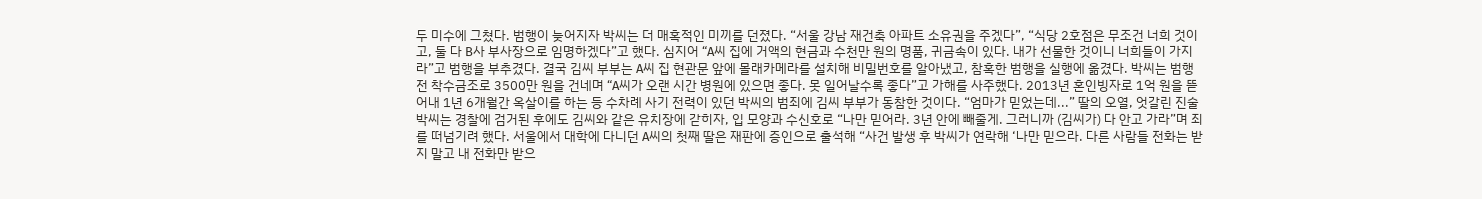두 미수에 그쳤다. 범행이 늦어지자 박씨는 더 매혹적인 미끼를 던졌다. “서울 강남 재건축 아파트 소유권을 주겠다”, “식당 2호점은 무조건 너희 것이고, 둘 다 B사 부사장으로 임명하겠다”고 했다. 심지어 “A씨 집에 거액의 현금과 수천만 원의 명품, 귀금속이 있다. 내가 선물한 것이니 너희들이 가지라”고 범행을 부추겼다. 결국 김씨 부부는 A씨 집 현관문 앞에 몰래카메라를 설치해 비밀번호를 알아냈고, 참혹한 범행을 실행에 옮겼다. 박씨는 범행 전 착수금조로 3500만 원을 건네며 “A씨가 오랜 시간 병원에 있으면 좋다. 못 일어날수록 좋다”고 가해를 사주했다. 2013년 혼인빙자로 1억 원을 뜯어내 1년 6개월간 옥살이를 하는 등 수차례 사기 전력이 있던 박씨의 범죄에 김씨 부부가 동참한 것이다. “엄마가 믿었는데...” 딸의 오열, 엇갈린 진술박씨는 경찰에 검거된 후에도 김씨와 같은 유치장에 갇히자, 입 모양과 수신호로 “나만 믿어라. 3년 안에 빼줄게. 그러니까 (김씨가) 다 안고 가라”며 죄를 떠넘기려 했다. 서울에서 대학에 다니던 A씨의 첫째 딸은 재판에 증인으로 출석해 “사건 발생 후 박씨가 연락해 ‘나만 믿으라. 다른 사람들 전화는 받지 말고 내 전화만 받으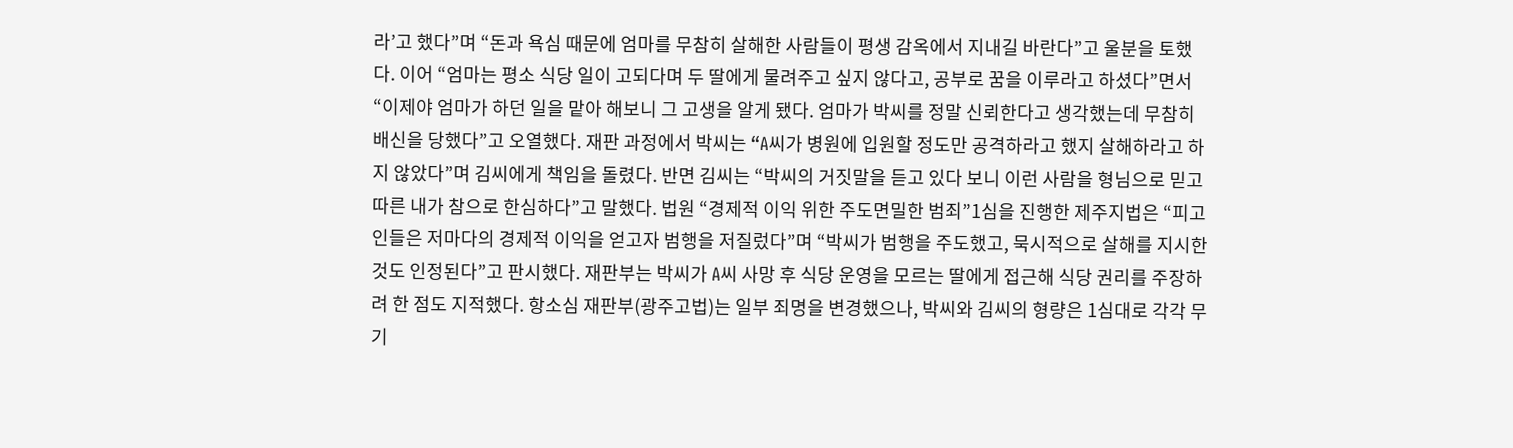라’고 했다”며 “돈과 욕심 때문에 엄마를 무참히 살해한 사람들이 평생 감옥에서 지내길 바란다”고 울분을 토했다. 이어 “엄마는 평소 식당 일이 고되다며 두 딸에게 물려주고 싶지 않다고, 공부로 꿈을 이루라고 하셨다”면서 “이제야 엄마가 하던 일을 맡아 해보니 그 고생을 알게 됐다. 엄마가 박씨를 정말 신뢰한다고 생각했는데 무참히 배신을 당했다”고 오열했다. 재판 과정에서 박씨는 “A씨가 병원에 입원할 정도만 공격하라고 했지 살해하라고 하지 않았다”며 김씨에게 책임을 돌렸다. 반면 김씨는 “박씨의 거짓말을 듣고 있다 보니 이런 사람을 형님으로 믿고 따른 내가 참으로 한심하다”고 말했다. 법원 “경제적 이익 위한 주도면밀한 범죄”1심을 진행한 제주지법은 “피고인들은 저마다의 경제적 이익을 얻고자 범행을 저질렀다”며 “박씨가 범행을 주도했고, 묵시적으로 살해를 지시한 것도 인정된다”고 판시했다. 재판부는 박씨가 A씨 사망 후 식당 운영을 모르는 딸에게 접근해 식당 권리를 주장하려 한 점도 지적했다. 항소심 재판부(광주고법)는 일부 죄명을 변경했으나, 박씨와 김씨의 형량은 1심대로 각각 무기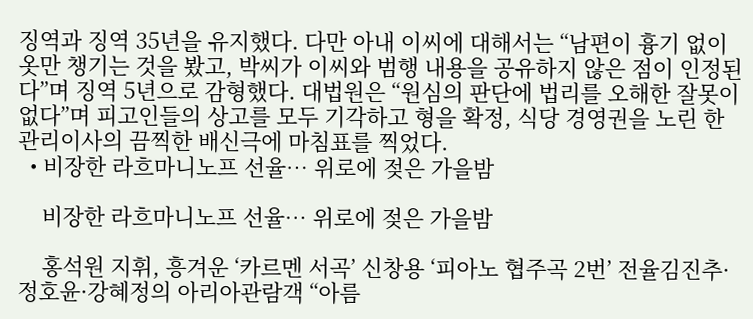징역과 징역 35년을 유지했다. 다만 아내 이씨에 대해서는 “남편이 흉기 없이 옷만 챙기는 것을 봤고, 박씨가 이씨와 범행 내용을 공유하지 않은 점이 인정된다”며 징역 5년으로 감형했다. 대법원은 “원심의 판단에 법리를 오해한 잘못이 없다”며 피고인들의 상고를 모두 기각하고 형을 확정, 식당 경영권을 노린 한 관리이사의 끔찍한 배신극에 마침표를 찍었다.
  • 비장한 라흐마니노프 선율… 위로에 젖은 가을밤

    비장한 라흐마니노프 선율… 위로에 젖은 가을밤

    홍석원 지휘, 흥겨운 ‘카르멘 서곡’ 신창용 ‘피아노 협주곡 2번’ 전율김진추·정호윤·강혜정의 아리아관람객 “아름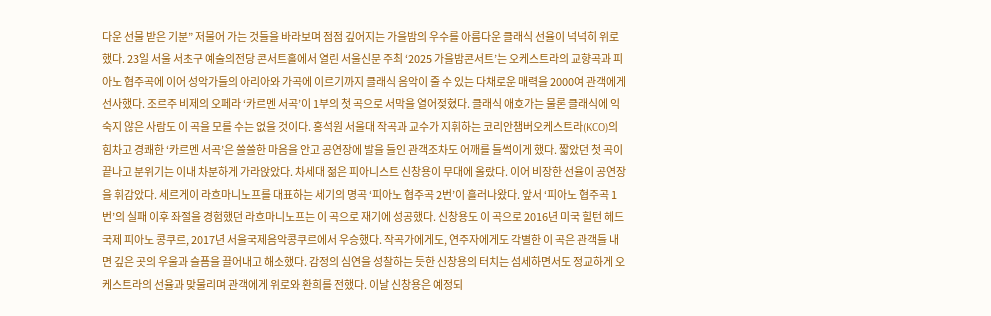다운 선물 받은 기분” 저물어 가는 것들을 바라보며 점점 깊어지는 가을밤의 우수를 아름다운 클래식 선율이 넉넉히 위로했다. 23일 서울 서초구 예술의전당 콘서트홀에서 열린 서울신문 주최 ‘2025 가을밤콘서트’는 오케스트라의 교향곡과 피아노 협주곡에 이어 성악가들의 아리아와 가곡에 이르기까지 클래식 음악이 줄 수 있는 다채로운 매력을 2000여 관객에게 선사했다. 조르주 비제의 오페라 ‘카르멘 서곡’이 1부의 첫 곡으로 서막을 열어젖혔다. 클래식 애호가는 물론 클래식에 익숙지 않은 사람도 이 곡을 모를 수는 없을 것이다. 홍석원 서울대 작곡과 교수가 지휘하는 코리안챔버오케스트라(KCO)의 힘차고 경쾌한 ‘카르멘 서곡’은 쓸쓸한 마음을 안고 공연장에 발을 들인 관객조차도 어깨를 들썩이게 했다. 짧았던 첫 곡이 끝나고 분위기는 이내 차분하게 가라앉았다. 차세대 젊은 피아니스트 신창용이 무대에 올랐다. 이어 비장한 선율이 공연장을 휘감았다. 세르게이 라흐마니노프를 대표하는 세기의 명곡 ‘피아노 협주곡 2번’이 흘러나왔다. 앞서 ‘피아노 협주곡 1번’의 실패 이후 좌절을 경험했던 라흐마니노프는 이 곡으로 재기에 성공했다. 신창용도 이 곡으로 2016년 미국 힐턴 헤드 국제 피아노 콩쿠르, 2017년 서울국제음악콩쿠르에서 우승했다. 작곡가에게도, 연주자에게도 각별한 이 곡은 관객들 내면 깊은 곳의 우울과 슬픔을 끌어내고 해소했다. 감정의 심연을 성찰하는 듯한 신창용의 터치는 섬세하면서도 정교하게 오케스트라의 선율과 맞물리며 관객에게 위로와 환희를 전했다. 이날 신창용은 예정되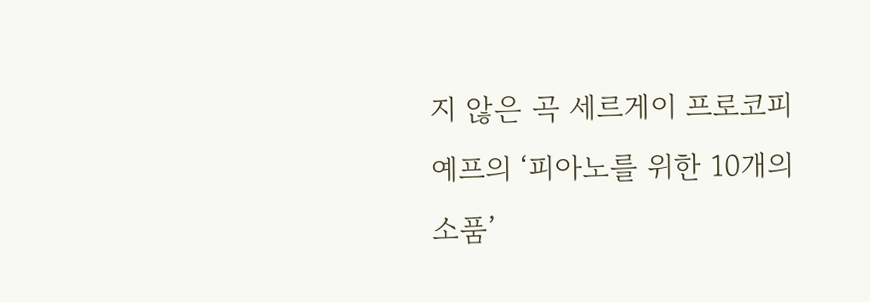지 않은 곡 세르게이 프로코피예프의 ‘피아노를 위한 10개의 소품’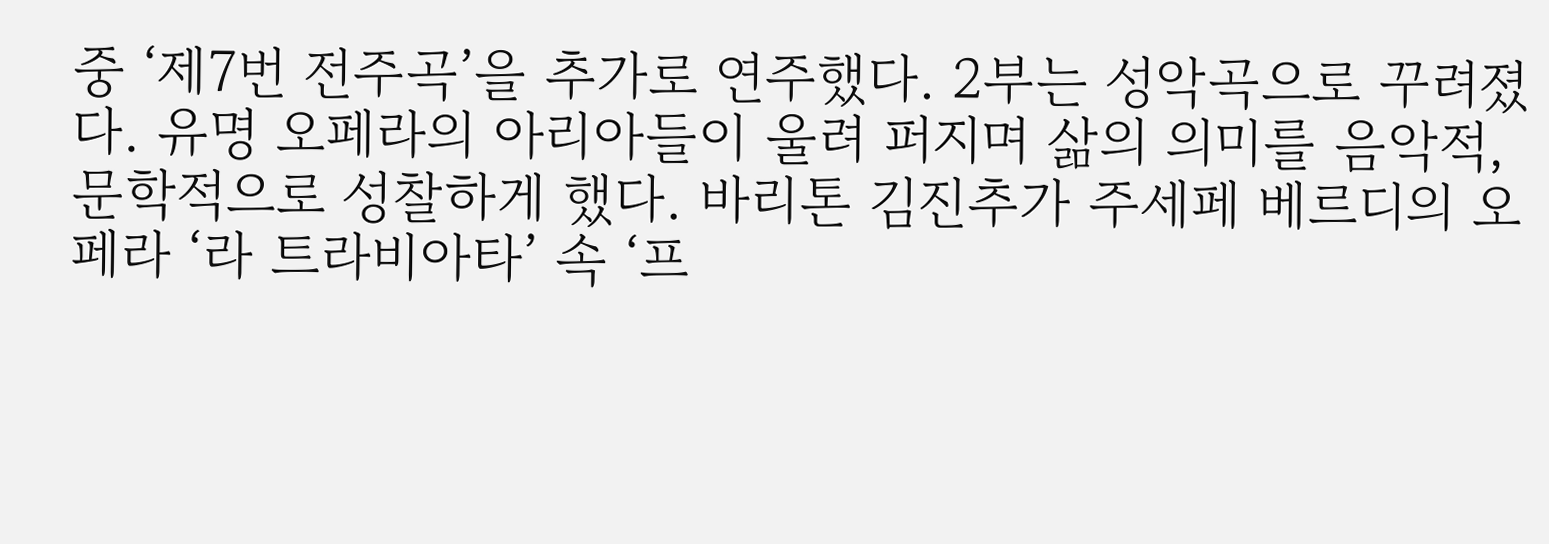중 ‘제7번 전주곡’을 추가로 연주했다. 2부는 성악곡으로 꾸려졌다. 유명 오페라의 아리아들이 울려 퍼지며 삶의 의미를 음악적, 문학적으로 성찰하게 했다. 바리톤 김진추가 주세페 베르디의 오페라 ‘라 트라비아타’ 속 ‘프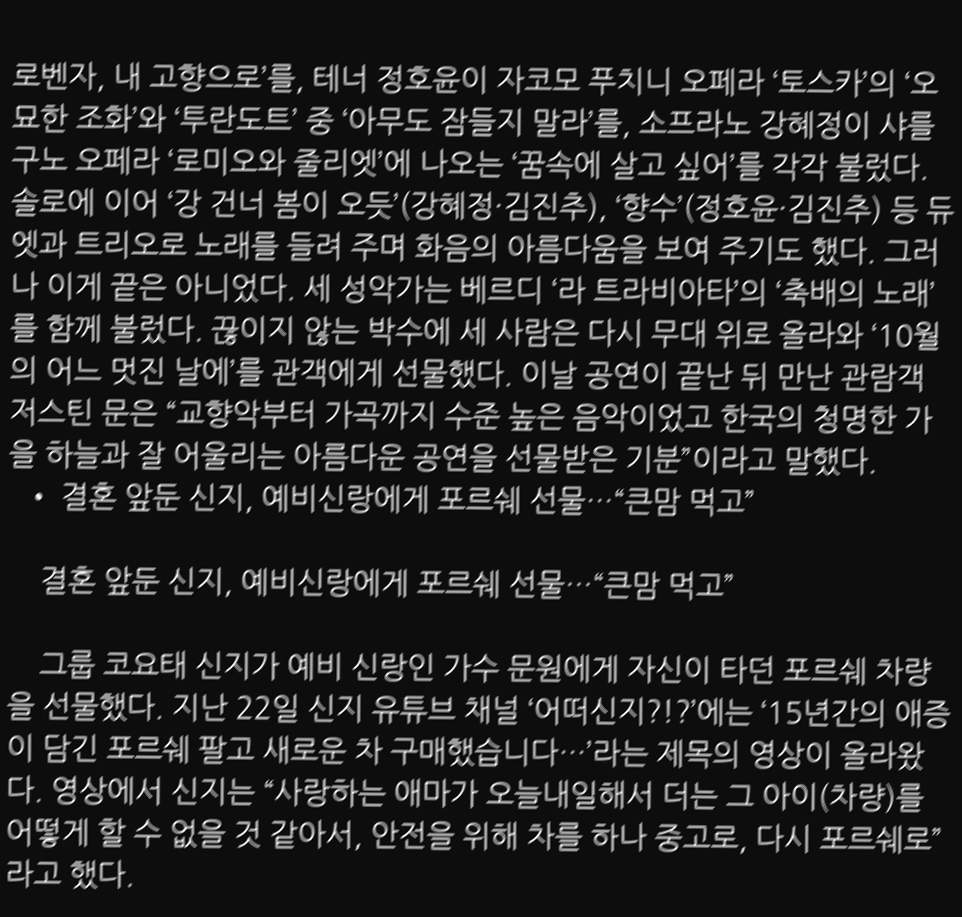로벤자, 내 고향으로’를, 테너 정호윤이 자코모 푸치니 오페라 ‘토스카’의 ‘오묘한 조화’와 ‘투란도트’ 중 ‘아무도 잠들지 말라’를, 소프라노 강혜정이 샤를 구노 오페라 ‘로미오와 줄리엣’에 나오는 ‘꿈속에 살고 싶어’를 각각 불렀다. 솔로에 이어 ‘강 건너 봄이 오듯’(강혜정·김진추), ‘향수’(정호윤·김진추) 등 듀엣과 트리오로 노래를 들려 주며 화음의 아름다움을 보여 주기도 했다. 그러나 이게 끝은 아니었다. 세 성악가는 베르디 ‘라 트라비아타’의 ‘축배의 노래’를 함께 불렀다. 끊이지 않는 박수에 세 사람은 다시 무대 위로 올라와 ‘10월의 어느 멋진 날에’를 관객에게 선물했다. 이날 공연이 끝난 뒤 만난 관람객 저스틴 문은 “교향악부터 가곡까지 수준 높은 음악이었고 한국의 청명한 가을 하늘과 잘 어울리는 아름다운 공연을 선물받은 기분”이라고 말했다.
  • 결혼 앞둔 신지, 예비신랑에게 포르쉐 선물…“큰맘 먹고”

    결혼 앞둔 신지, 예비신랑에게 포르쉐 선물…“큰맘 먹고”

    그룹 코요태 신지가 예비 신랑인 가수 문원에게 자신이 타던 포르쉐 차량을 선물했다. 지난 22일 신지 유튜브 채널 ‘어떠신지?!?’에는 ‘15년간의 애증이 담긴 포르쉐 팔고 새로운 차 구매했습니다…’라는 제목의 영상이 올라왔다. 영상에서 신지는 “사랑하는 애마가 오늘내일해서 더는 그 아이(차량)를 어떻게 할 수 없을 것 같아서, 안전을 위해 차를 하나 중고로, 다시 포르쉐로”라고 했다.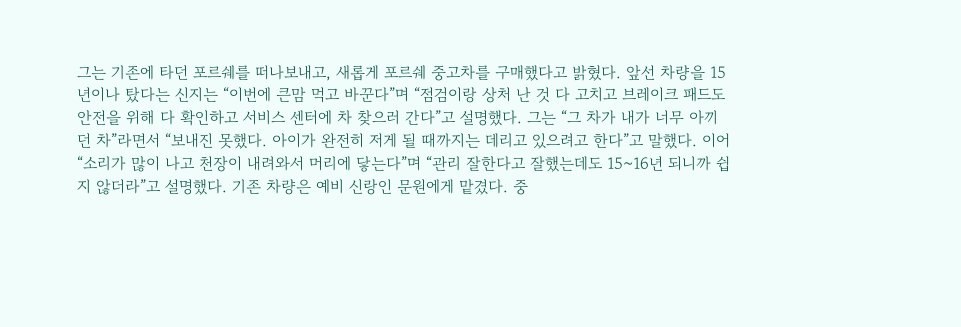그는 기존에 타던 포르쉐를 떠나보내고, 새롭게 포르쉐 중고차를 구매했다고 밝혔다. 앞선 차량을 15년이나 탔다는 신지는 “이번에 큰맘 먹고 바꾼다”며 “점검이랑 상처 난 것 다 고치고 브레이크 패드도 안전을 위해 다 확인하고 서비스 센터에 차 찾으러 간다”고 설명했다. 그는 “그 차가 내가 너무 아끼던 차”라면서 “보내진 못했다. 아이가 완전히 저게 될 때까지는 데리고 있으려고 한다”고 말했다. 이어 “소리가 많이 나고 천장이 내려와서 머리에 닿는다”며 “관리 잘한다고 잘했는데도 15~16년 되니까 쉽지 않더라”고 설명했다. 기존 차량은 예비 신랑인 문원에게 맡겼다. 중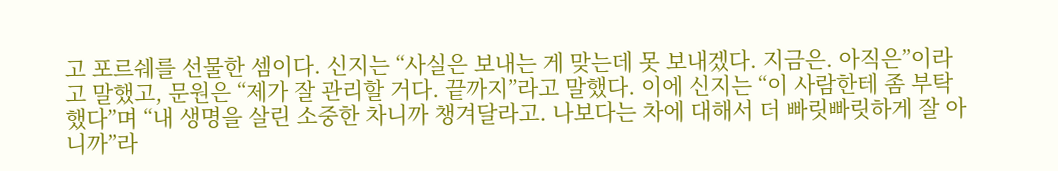고 포르쉐를 선물한 셈이다. 신지는 “사실은 보내는 게 맞는데 못 보내겠다. 지금은. 아직은”이라고 말했고, 문원은 “제가 잘 관리할 거다. 끝까지”라고 말했다. 이에 신지는 “이 사람한테 좀 부탁했다”며 “내 생명을 살린 소중한 차니까 챙겨달라고. 나보다는 차에 대해서 더 빠릿빠릿하게 잘 아니까”라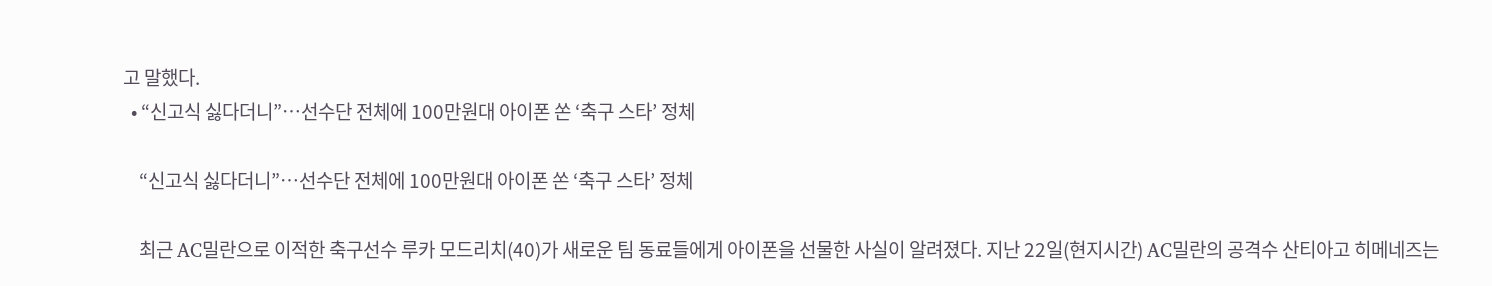고 말했다.
  • “신고식 싫다더니”…선수단 전체에 100만원대 아이폰 쏜 ‘축구 스타’ 정체

    “신고식 싫다더니”…선수단 전체에 100만원대 아이폰 쏜 ‘축구 스타’ 정체

    최근 AC밀란으로 이적한 축구선수 루카 모드리치(40)가 새로운 팀 동료들에게 아이폰을 선물한 사실이 알려졌다. 지난 22일(현지시간) AC밀란의 공격수 산티아고 히메네즈는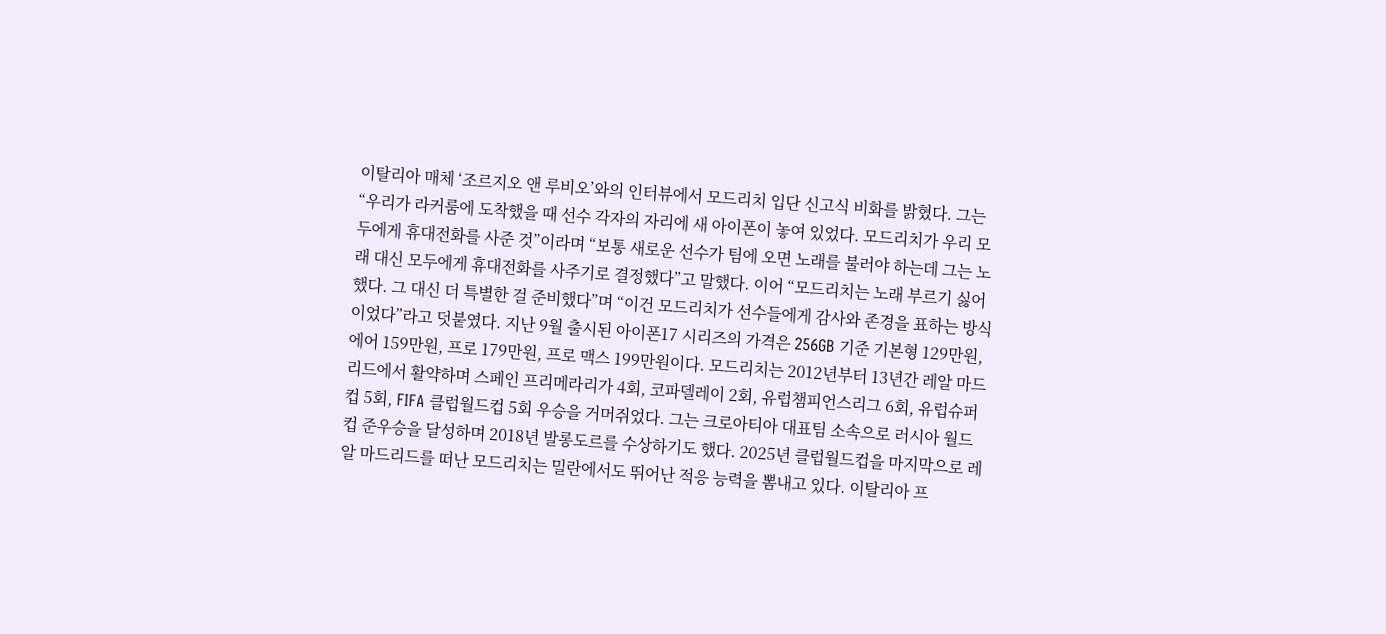이탈리아 매체 ‘조르지오 앤 루비오’와의 인터뷰에서 모드리치 입단 신고식 비화를 밝혔다. 그는 “우리가 라커룸에 도착했을 때 선수 각자의 자리에 새 아이폰이 놓여 있었다. 모드리치가 우리 모두에게 휴대전화를 사준 것”이라며 “보통 새로운 선수가 팀에 오면 노래를 불러야 하는데 그는 노래 대신 모두에게 휴대전화를 사주기로 결정했다”고 말했다. 이어 “모드리치는 노래 부르기 싫어했다. 그 대신 더 특별한 걸 준비했다”며 “이건 모드리치가 선수들에게 감사와 존경을 표하는 방식이었다”라고 덧붙였다. 지난 9월 출시된 아이폰17 시리즈의 가격은 256GB 기준 기본형 129만원, 에어 159만원, 프로 179만원, 프로 맥스 199만원이다. 모드리치는 2012년부터 13년간 레알 마드리드에서 활약하며 스페인 프리메라리가 4회, 코파델레이 2회, 유럽챔피언스리그 6회, 유럽슈퍼컵 5회, FIFA 클럽월드컵 5회 우승을 거머쥐었다. 그는 크로아티아 대표팀 소속으로 러시아 월드컵 준우승을 달성하며 2018년 발롱도르를 수상하기도 했다. 2025년 클럽월드컵을 마지막으로 레알 마드리드를 떠난 모드리치는 밀란에서도 뛰어난 적응 능력을 뽐내고 있다. 이탈리아 프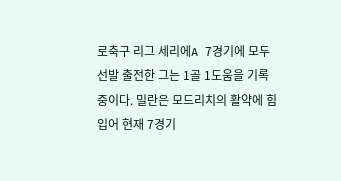로축구 리그 세리에A 7경기에 모두 선발 출전한 그는 1골 1도움을 기록 중이다. 밀란은 모드리치의 활약에 힘입어 현재 7경기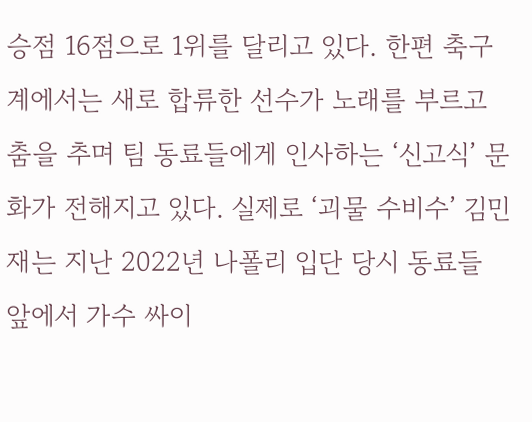승점 16점으로 1위를 달리고 있다. 한편 축구계에서는 새로 합류한 선수가 노래를 부르고 춤을 추며 팀 동료들에게 인사하는 ‘신고식’ 문화가 전해지고 있다. 실제로 ‘괴물 수비수’ 김민재는 지난 2022년 나폴리 입단 당시 동료들 앞에서 가수 싸이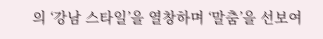의 ‘강남 스타일’을 열창하며 ‘말춤’을 선보여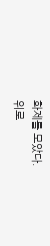화제를 모았다.
위로